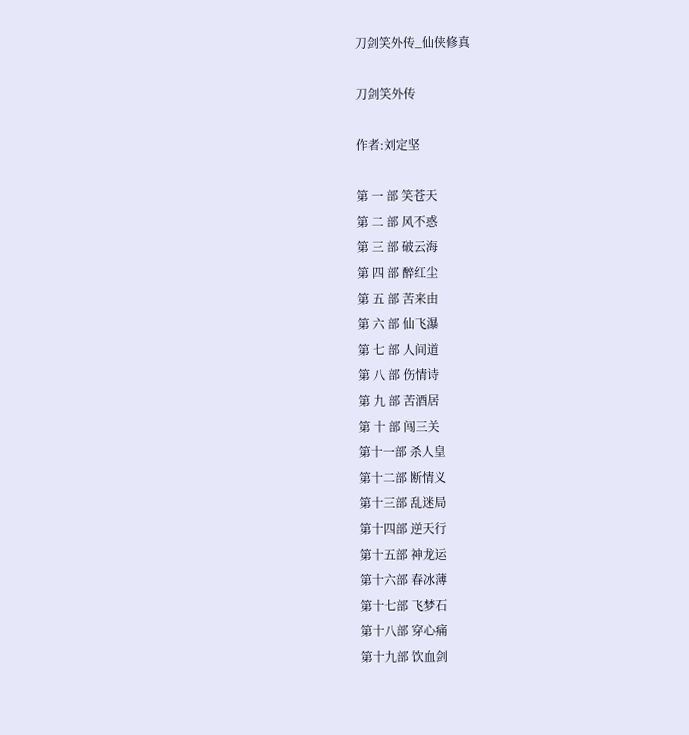刀剑笑外传_仙侠修真

刀剑笑外传

作者:刘定坚

第 一 部 笑苍天
第 二 部 风不惑
第 三 部 破云海
第 四 部 醉红尘
第 五 部 苦来由
第 六 部 仙飞瀑
第 七 部 人间道
第 八 部 伤情诗
第 九 部 苦酒居
第 十 部 闯三关
第十一部 杀人皇
第十二部 断情义
第十三部 乱迷局
第十四部 逆天行
第十五部 神龙运
第十六部 春冰薄
第十七部 飞梦石
第十八部 穿心痛
第十九部 饮血剑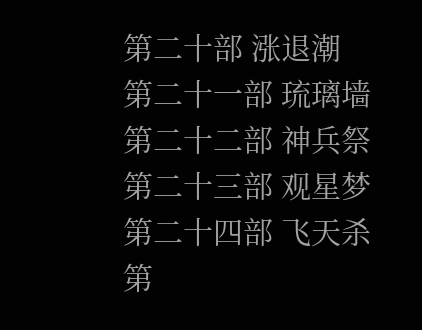第二十部 涨退潮
第二十一部 琉璃墙
第二十二部 神兵祭
第二十三部 观星梦
第二十四部 飞天杀
第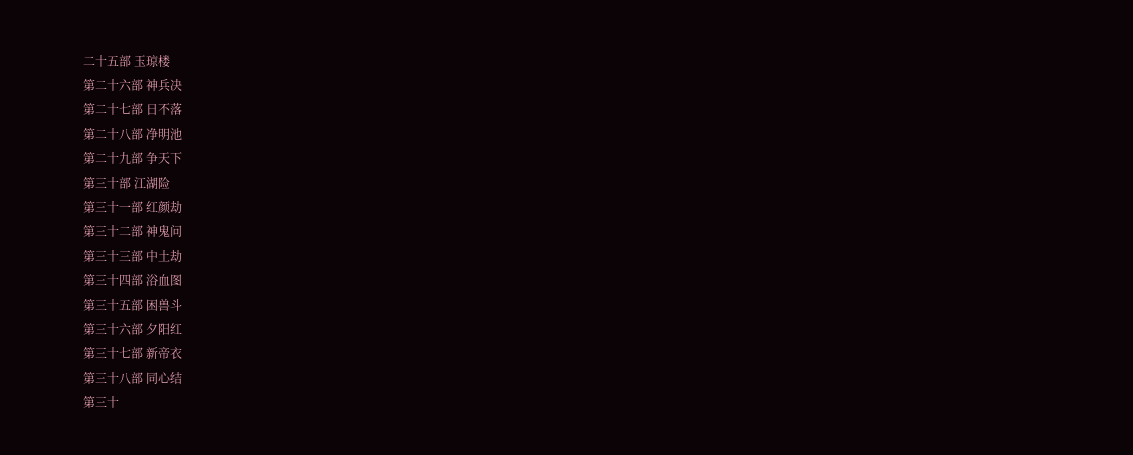二十五部 玉琼楼
第二十六部 神兵决
第二十七部 日不落
第二十八部 净明池
第二十九部 争天下
第三十部 江湖险
第三十一部 红颜劫
第三十二部 神鬼问
第三十三部 中土劫
第三十四部 浴血图
第三十五部 困兽斗
第三十六部 夕阳红
第三十七部 新帝衣
第三十八部 同心结
第三十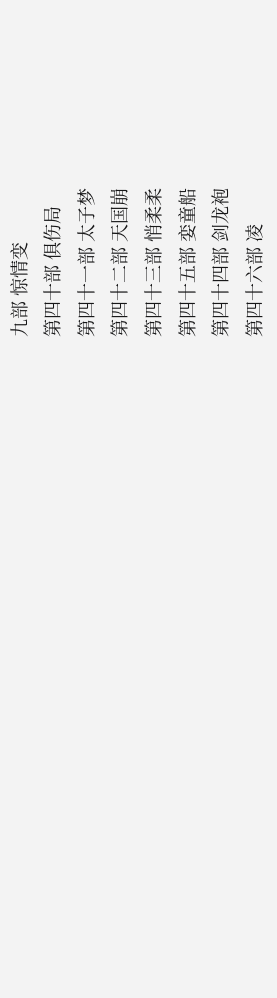九部 惊情变
第四十部 俱伤局
第四十一部 太子梦
第四十二部 天国崩
第四十三部 悄柔柔
第四十五部 娈童船
第四十四部 剑龙袍
第四十六部 凌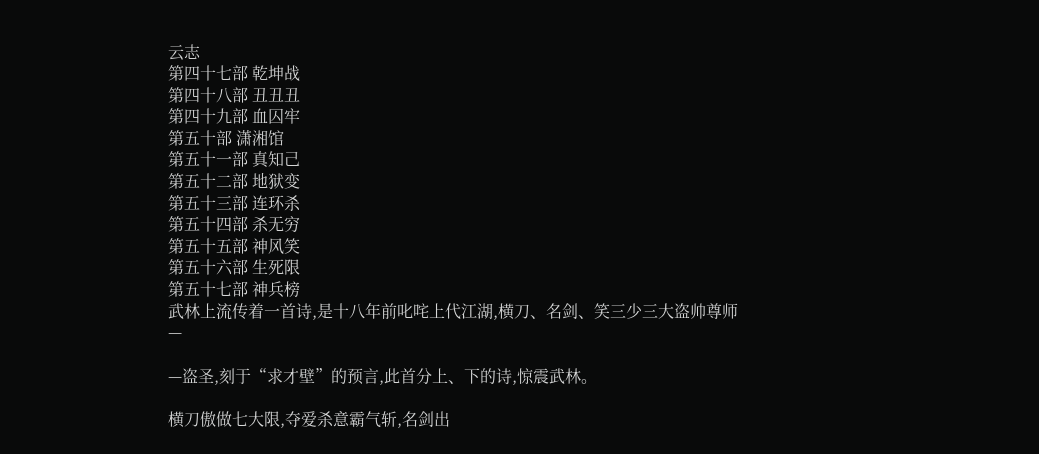云志
第四十七部 乾坤战
第四十八部 丑丑丑
第四十九部 血囚牢
第五十部 潇湘馆
第五十一部 真知己
第五十二部 地狱变
第五十三部 连环杀
第五十四部 杀无穷
第五十五部 神风笑
第五十六部 生死限
第五十七部 神兵榜
武林上流传着一首诗,是十八年前叱咤上代江湖,横刀、名剑、笑三少三大盗帅尊师—

—盗圣,刻于“求才壁”的预言,此首分上、下的诗,惊震武林。

横刀傲做七大限,夺爱杀意霸气斩,名剑出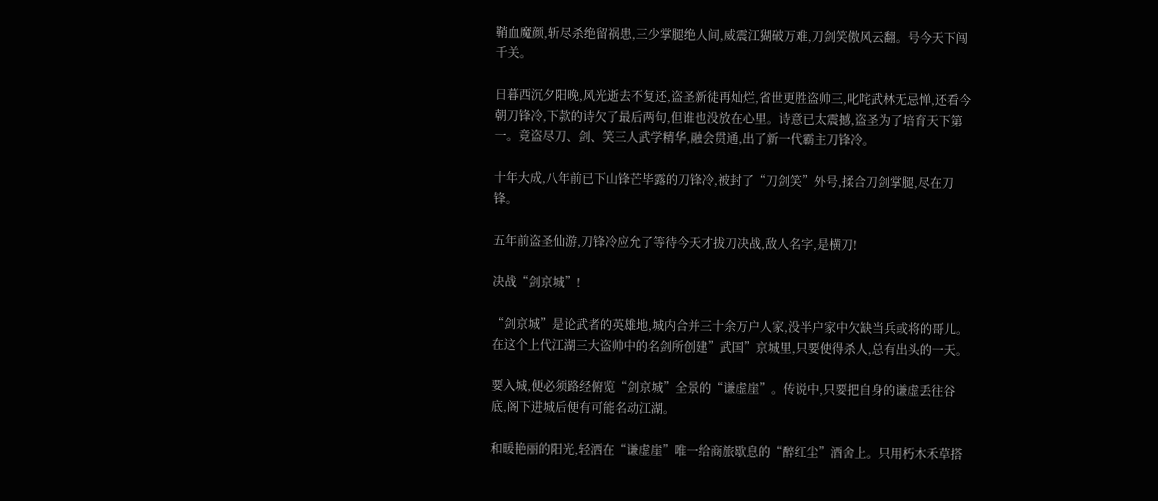鞘血魔颜,斩尽杀绝留祸患,三少掌腿绝人间,威震江猢破万难,刀剑笑傲风云翻。号今天下闯千关。

日暮西沉夕阳晚,风光逝去不复还,盗圣新徒再灿烂,省世更胜盗帅三,叱咤武林无忌惮,还看今朝刀锋冷,下款的诗欠了最后两句,但谁也没放在心里。诗意已太震撼,盗圣为了培育天下第一。竟盗尽刀、剑、笑三人武学精华,融会贯通,出了新一代霸主刀锋冷。

十年大成,八年前已下山锋芒毕露的刀锋冷,被封了“刀剑笑”外号,揉合刀剑掌腿,尽在刀锋。

五年前盗圣仙游,刀锋冷应允了等待今天才拔刀决战,敌人名字,是横刀!

决战“剑京城”!

“剑京城”是论武者的英雄地,城内合并三十余万户人家,没半户家中欠缺当兵或将的哥儿。在这个上代江湖三大盗帅中的名剑所创建”武国”京城里,只要使得杀人,总有出头的一天。

要入城,便必须路经俯览“剑京城”全景的“谦虚崖”。传说中,只要把自身的谦虚丢往谷底,阁下进城后便有可能名动江湖。

和暖艳丽的阳光,轻洒在“谦虚崖”唯一给商旅歇息的“醉红尘”酒舍上。只用朽木禾草搭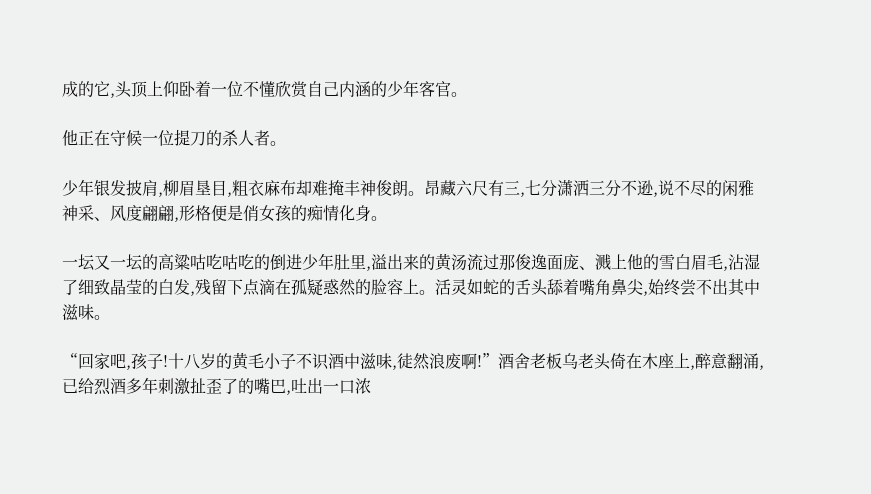成的它,头顶上仰卧着一位不懂欣赏自己内涵的少年客官。

他正在守候一位提刀的杀人者。

少年银发披肩,柳眉垦目,粗衣麻布却难掩丰神俊朗。昂藏六尺有三,七分潇洒三分不逊,说不尽的闲雅神采、风度翩翩,形格便是俏女孩的痴情化身。

一坛又一坛的高粱咕吃咕吃的倒进少年肚里,溢出来的黄汤流过那俊逸面庞、溅上他的雪白眉毛,沾湿了细致晶莹的白发,残留下点滴在孤疑惑然的脸容上。活灵如蛇的舌头舔着嘴角鼻尖,始终尝不出其中滋味。

“回家吧,孩子!十八岁的黄毛小子不识酒中滋味,徒然浪废啊!”酒舍老板乌老头倚在木座上,醉意翻涌,已给烈酒多年刺激扯歪了的嘴巴,吐出一口浓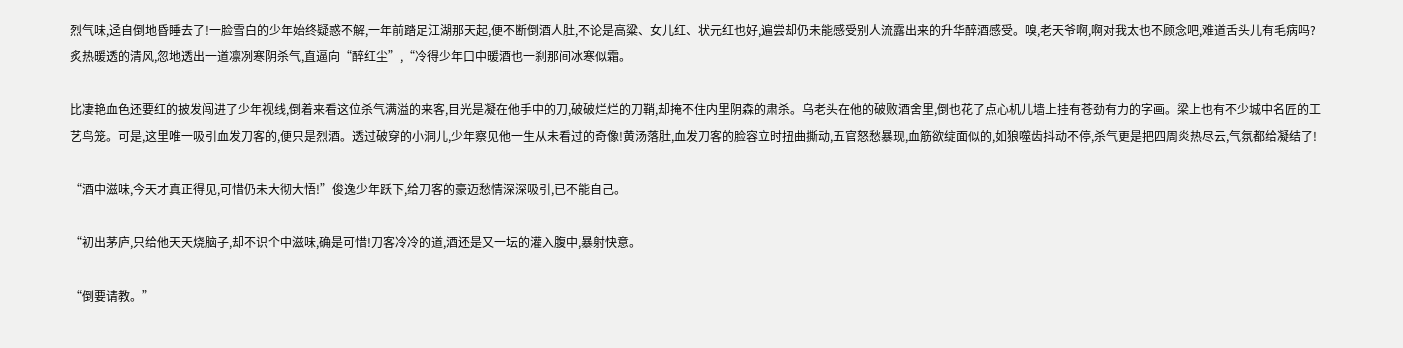烈气味,迳自倒地昏睡去了!一脸雪白的少年始终疑惑不解,一年前踏足江湖那天起,便不断倒酒人肚,不论是高粱、女儿红、状元红也好,遍尝却仍未能感受别人流露出来的升华醉酒感受。嗅,老天爷啊,啊对我太也不顾念吧,难道舌头儿有毛病吗?炙热暖透的清风,忽地透出一道凛冽寒阴杀气,直逼向“醉红尘”,“冷得少年口中暖酒也一刹那间冰寒似霜。

比凄艳血色还要红的披发闯进了少年视线,倒着来看这位杀气满溢的来客,目光是凝在他手中的刀,破破烂烂的刀鞘,却掩不住内里阴森的肃杀。乌老头在他的破败酒舍里,倒也花了点心机儿墙上挂有苍劲有力的字画。梁上也有不少城中名匠的工艺鸟笼。可是,这里唯一吸引血发刀客的,便只是烈酒。透过破穿的小洞儿,少年察见他一生从未看过的奇像!黄汤落肚,血发刀客的脸容立时扭曲撕动,五官怒愁暴现,血筋欲绽面似的,如狼噬齿抖动不停,杀气更是把四周炎热尽云,气氛都给凝结了!

“酒中滋味,今天才真正得见,可惜仍未大彻大悟!”俊逸少年跃下,给刀客的豪迈愁情深深吸引,已不能自己。

“初出茅庐,只给他天天烧脑子,却不识个中滋味,确是可惜!刀客冷冷的道,酒还是又一坛的灌入腹中,暴射快意。

“倒要请教。”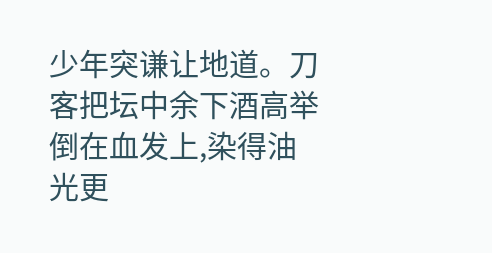少年突谦让地道。刀客把坛中余下酒高举倒在血发上,染得油光更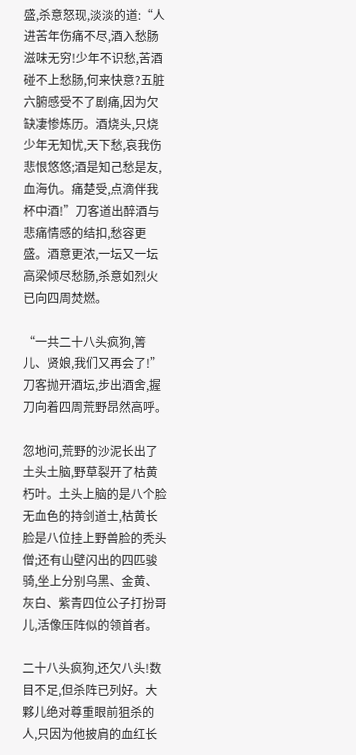盛,杀意怒现,淡淡的道:“人进苦年伤痛不尽,酒入愁肠滋味无穷!少年不识愁,苦酒碰不上愁肠,何来快意?五脏六腑感受不了剧痛,因为欠缺凄惨炼历。酒烧头,只烧少年无知忧,天下愁,哀我伤悲恨悠悠;酒是知己愁是友,血海仇。痛楚受,点滴伴我杯中酒!”刀客道出醉酒与悲痛情感的结扣,愁容更盛。酒意更浓,一坛又一坛高梁倾尽愁肠,杀意如烈火已向四周焚燃。

“一共二十八头疯狗,箐儿、贤娘,我们又再会了!”刀客抛开酒坛,步出酒舍,握刀向着四周荒野昂然高呼。

忽地问,荒野的沙泥长出了土头土脑,野草裂开了枯黄朽叶。土头上脑的是八个脸无血色的持剑道士,枯黄长脸是八位挂上野兽脸的秃头僧;还有山壁闪出的四匹骏骑,坐上分别乌黑、金黄、灰白、紫青四位公子打扮哥儿,活像压阵似的领首者。

二十八头疯狗,还欠八头!数目不足,但杀阵已列好。大夥儿绝对尊重眼前狙杀的人,只因为他披肩的血红长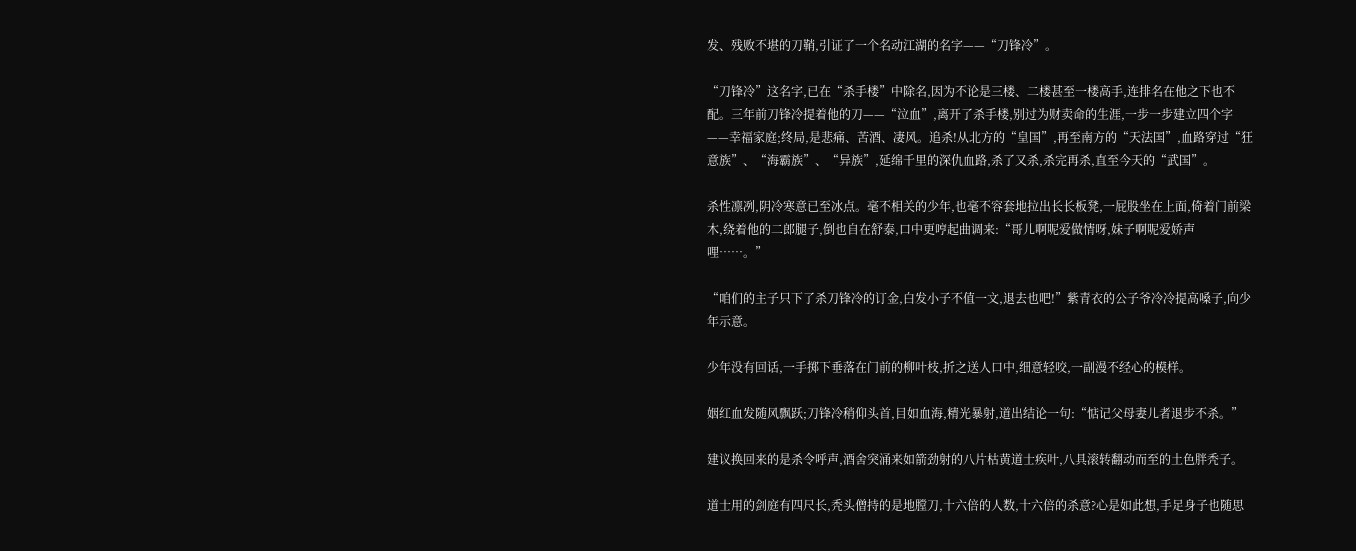发、残败不堪的刀鞘,引证了一个名动江湖的名字——“刀锋冷”。

“刀锋冷”这名字,已在“杀手楼”中除名,因为不论是三楼、二楼甚至一楼高手,连排名在他之下也不配。三年前刀锋冷提着他的刀——“泣血”,离开了杀手楼,别过为财卖命的生涯,一步一步建立四个字——幸福家庭;终局,是悲痛、苦酒、凄风。追杀!从北方的“皇国”,再至南方的“天法国”,血路穿过“狂意族”、“海霸族”、“异族”,延绵千里的深仇血路,杀了又杀,杀完再杀,直至今天的“武国”。

杀性凛冽,阴冷寒意已至冰点。毫不相关的少年,也毫不容套地拉出长长板凳,一屁股坐在上面,倚着门前梁木,绕着他的二郎腿子,倒也自在舒泰,口中更哼起曲调来:“哥儿啊呢爱做情呀,妹子啊呢爱娇声哩……。”

“咱们的主子只下了杀刀锋冷的订金,白发小子不值一文,退去也吧!”紫青衣的公子爷冷冷提高嗓子,向少年示意。

少年没有回话,一手掷下垂落在门前的柳叶枝,折之送人口中,细意轻咬,一副漫不经心的模样。

姻红血发随风飘跃;刀锋冷稍仰头首,目如血海,精光暴射,道出结论一句:“惦记父母妻儿者退步不杀。”

建议换回来的是杀令呼声,酒舍突涌来如箭劲射的八片枯黄道士疾叶,八具滚转翻动而至的土色胖秃子。

道士用的剑庭有四尺长,秃头僧持的是地膛刀,十六倍的人数,十六倍的杀意?心是如此想,手足身子也随思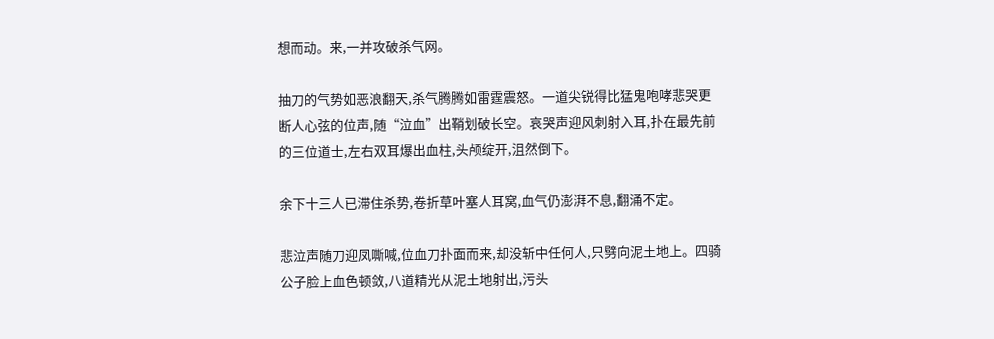想而动。来,一并攻破杀气网。

抽刀的气势如恶浪翻天,杀气腾腾如雷霆震怒。一道尖锐得比猛鬼咆哮悲哭更断人心弦的位声,随“泣血”出鞘划破长空。哀哭声迎风刺射入耳,扑在最先前的三位道士,左右双耳爆出血柱,头颅绽开,沮然倒下。

余下十三人已滞住杀势,卷折草叶塞人耳窝,血气仍澎湃不息,翻涌不定。

悲泣声随刀迎凤嘶喊,位血刀扑面而来,却没斩中任何人,只劈向泥土地上。四骑公子脸上血色顿敛,八道精光从泥土地射出,污头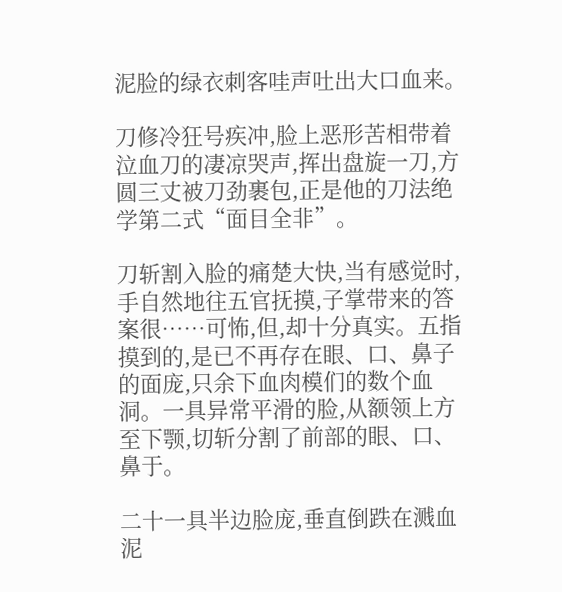泥脸的绿衣刺客哇声吐出大口血来。

刀修冷狂号疾冲,脸上恶形苦相带着泣血刀的凄凉哭声,挥出盘旋一刀,方圆三丈被刀劲裹包,正是他的刀法绝学第二式“面目全非”。

刀斩割入脸的痛楚大快,当有感觉时,手自然地往五官抚摸,子掌带来的答案很……可怖,但,却十分真实。五指摸到的,是已不再存在眼、口、鼻子的面庞,只余下血肉模们的数个血洞。一具异常平滑的脸,从额领上方至下颚,切斩分割了前部的眼、口、鼻于。

二十一具半边脸庞,垂直倒跌在溅血泥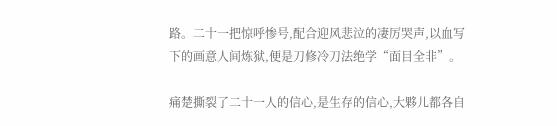路。二十一把惊呼惨号,配合迎风悲泣的凄厉哭声,以血写下的画意人间炼狱,便是刀修冷刀法绝学“面目全非”。

痛楚撕裂了二十一人的信心,是生存的信心,大夥儿都各自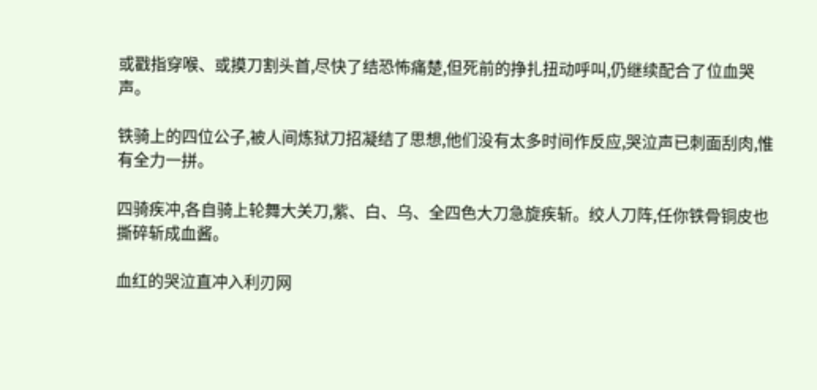或戳指穿喉、或摸刀割头首,尽快了结恐怖痛楚,但死前的挣扎扭动呼叫,仍继续配合了位血哭声。

铁骑上的四位公子,被人间炼狱刀招凝结了思想,他们没有太多时间作反应,哭泣声已刺面刮肉,惟有全力一拼。

四骑疾冲,各自骑上轮舞大关刀,紫、白、乌、全四色大刀急旋疾斩。绞人刀阵,任你铁骨铜皮也撕碎斩成血酱。

血红的哭泣直冲入利刃网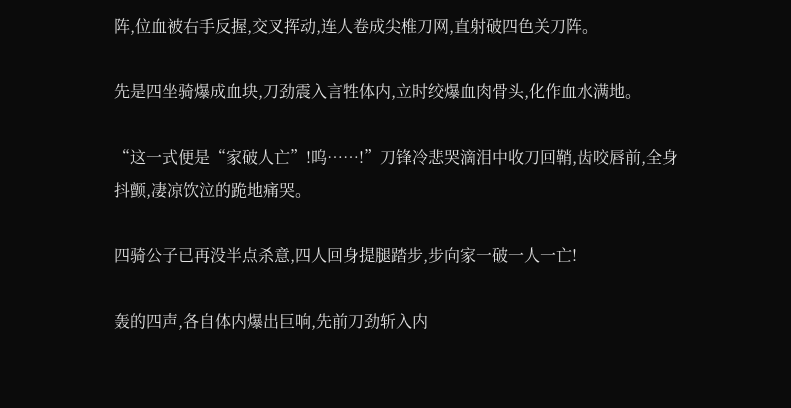阵,位血被右手反握,交叉挥动,连人卷成尖椎刀网,直射破四色关刀阵。

先是四坐骑爆成血块,刀劲震入言牲体内,立时绞爆血肉骨头,化作血水满地。

“这一式便是“家破人亡”!呜……!”刀锋冷悲哭滴泪中收刀回鞘,齿咬唇前,全身抖颤,凄凉饮泣的跪地痛哭。

四骑公子已再没半点杀意,四人回身提腿踏步,步向家一破一人一亡!

轰的四声,各自体内爆出巨响,先前刀劲斩入内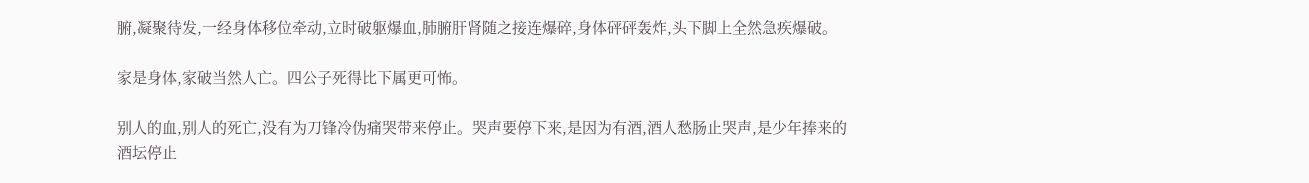腑,凝聚待发,一经身体移位牵动,立时破躯爆血,肺腑肝肾随之接连爆碎,身体砰砰轰炸,头下脚上全然急疾爆破。

家是身体,家破当然人亡。四公子死得比下属更可怖。

别人的血,别人的死亡,没有为刀锋冷伪痛哭带来停止。哭声要停下来,是因为有酒,酒人愁肠止哭声,是少年捧来的酒坛停止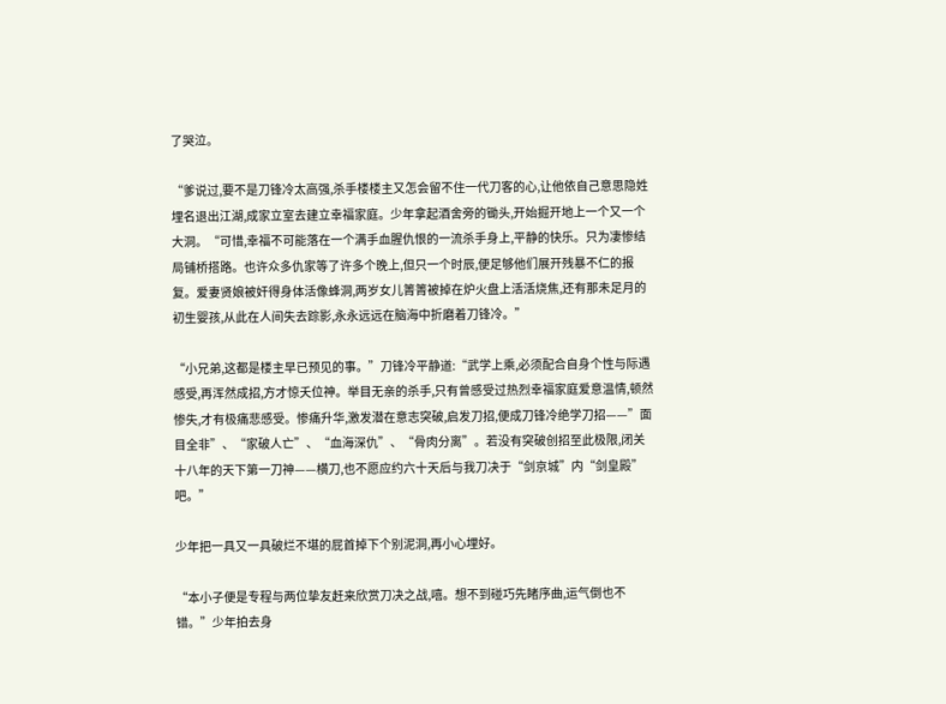了哭泣。

“爹说过,要不是刀锋冷太高强,杀手楼楼主又怎会留不住一代刀客的心,让他依自己意思隐姓埋名退出江湖,成家立室去建立幸福家庭。少年拿起酒舍旁的锄头,开始掘开地上一个又一个大洞。“可惜,幸福不可能落在一个满手血腥仇恨的一流杀手身上,平静的快乐。只为凄惨结局铺桥搭路。也许众多仇家等了许多个晚上,但只一个时辰,便足够他们展开残暴不仁的报复。爱妻贤娘被奸得身体活像蜂洞,两岁女儿箐箐被掉在炉火盘上活活烧焦,还有那未足月的初生婴孩,从此在人间失去踪影,永永远远在脑海中折磨着刀锋冷。”

“小兄弟,这都是楼主早已预见的事。”刀锋冷平静道:“武学上乘,必须配合自身个性与际遇感受,再浑然成招,方才惊夭位神。举目无亲的杀手,只有曾感受过热烈幸福家庭爱意温情,顿然惨失,才有极痛悲感受。惨痛升华,激发潜在意志突破,启发刀招,便成刀锋冷绝学刀招——”面目全非”、“家破人亡”、“血海深仇”、“骨肉分离”。若没有突破创招至此极限,闭关十八年的天下第一刀神——横刀,也不愿应约六十天后与我刀决于“剑京城”内“剑皇殿”吧。”

少年把一具又一具破烂不堪的屁首掉下个别泥洞,再小心埋好。

“本小子便是专程与两位挚友赶来欣赏刀决之战,嘻。想不到碰巧先睹序曲,运气倒也不错。”少年拍去身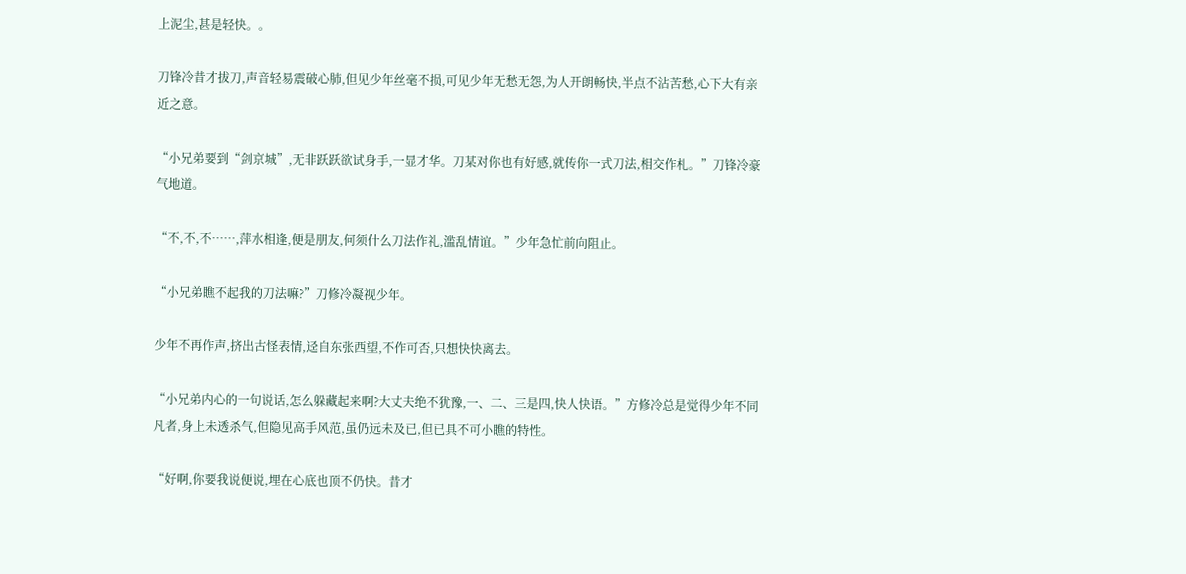上泥尘,甚是轻快。。

刀锋冷昔才拔刀,声音轻易震破心肺,但见少年丝毫不损,可见少年无愁无怨,为人开朗畅快,半点不沾苦愁,心下大有亲近之意。

“小兄弟要到“剑京城”,无非跃跃欲试身手,一显才华。刀某对你也有好感,就传你一式刀法,相交作札。”刀锋冷豪气地道。

“不,不,不……,萍水相逢,便是朋友,何须什么刀法作礼,滥乱情谊。”少年急忙前向阻止。

“小兄弟瞧不起我的刀法嘛?”刀修冷凝视少年。

少年不再作声,挤出古怪表情,迳自东张西望,不作可否,只想快快离去。

“小兄弟内心的一句说话,怎么躲藏起来啊?大丈夫绝不犹豫,一、二、三是四,快人快语。”方修冷总是觉得少年不同凡者,身上未透杀气,但隐见高手风范,虽仍远未及已,但已具不可小瞧的特性。

“好啊,你要我说便说,埋在心底也顶不仍快。昔才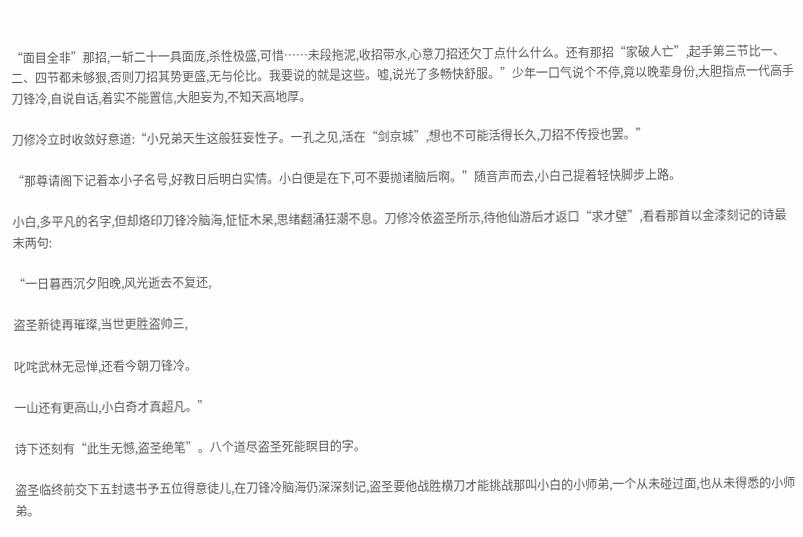“面目全非”那招,一斩二十一具面庞,杀性极盛,可惜……未段拖泥,收招带水,心意刀招还欠丁点什么什么。还有那招“家破人亡”,起手第三节比一、二、四节都未够狠,否则刀招其势更盛,无与伦比。我要说的就是这些。嘘,说光了多畅快舒服。”少年一口气说个不停,竟以晚辈身份,大胆指点一代高手刀锋冷,自说自话,着实不能置信,大胆妄为,不知天高地厚。

刀修冷立时收敛好意道:“小兄弟天生这般狂妄性子。一孔之见,活在“剑京城”,想也不可能活得长久,刀招不传授也罢。”

“那尊请阁下记着本小子名号,好教日后明白实情。小白便是在下,可不要抛诸脑后啊。”随音声而去,小白己提着轻快脚步上路。

小白,多平凡的名字,但却烙印刀锋冷脑海,怔怔木呆,思绪翻涌狂潮不息。刀修冷依盗圣所示,待他仙游后才返口“求才壁”,看看那首以金漆刻记的诗最末两句:

“一日暮西沉夕阳晚,风光逝去不复还,

盗圣新徒再璀璨,当世更胜盗帅三,

叱咤武林无忌惮,还看今朝刀锋冷。

一山还有更高山,小白奇才真超凡。”

诗下还刻有“此生无憾,盗圣绝笔”。八个道尽盗圣死能瞑目的字。

盗圣临终前交下五封遗书予五位得意徒儿,在刀锋冷脑海仍深深刻记,盗圣要他战胜横刀才能挑战那叫小白的小师弟,一个从未碰过面,也从未得悉的小师弟。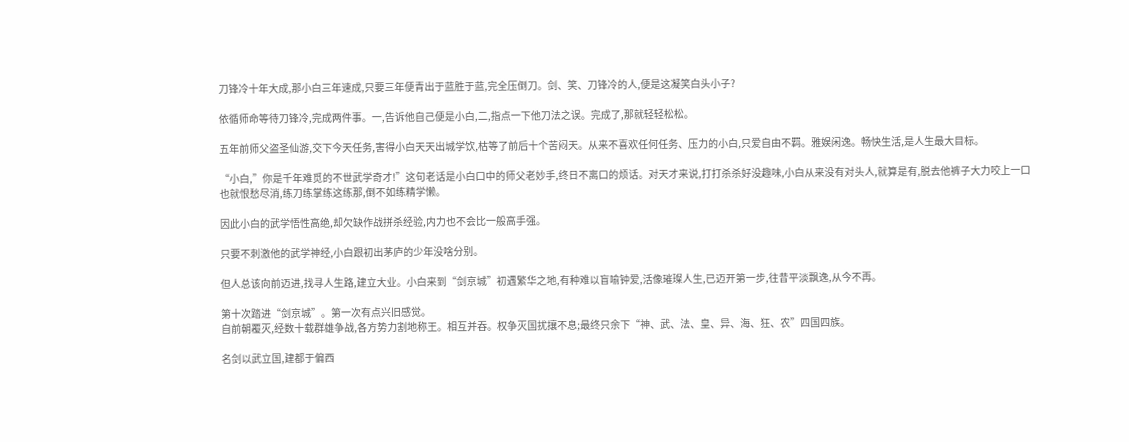刀锋冷十年大成,那小白三年速成,只要三年便青出于蓝胜于蓝,完全压倒刀。剑、笑、刀锋冷的人,便是这凝笑白头小子?

依循师命等待刀锋冷,完成两件事。一,告诉他自己便是小白,二,指点一下他刀法之误。完成了,那就轻轻松松。

五年前师父盗圣仙游,交下今天任务,害得小白天天出城学饮,枯等了前后十个苦闷天。从来不喜欢任何任务、压力的小白,只爱自由不羁。雅娱闲逸。畅快生活,是人生最大目标。

“小白,”你是千年难觅的不世武学奇才!”这句老话是小白口中的师父老妙手,终日不离口的烦话。对天才来说,打打杀杀好没趣味,小白从来没有对头人,就算是有,脱去他裤子大力咬上一口也就恨愁尽消,练刀练掌练这练那,倒不如练精学懒。

因此小白的武学悟性高绝,却欠缺作战拼杀经验,内力也不会比一般高手强。

只要不刺激他的武学神经,小白跟初出茅庐的少年没啥分别。

但人总该向前迈进,找寻人生路,建立大业。小白来到“剑京城”初遇繁华之地,有种难以盲喻钟爱,活像璀璨人生,已迈开第一步,往昔平淡飘逸,从今不再。

第十次踏进“剑京城”。第一次有点兴旧感觉。
自前朝覆灭,经数十载群雄争战,各方势力割地称王。相互并吞。权争灭国扰攘不息;最终只余下“神、武、法、皇、异、海、狂、农”四国四族。

名剑以武立国,建都于偏西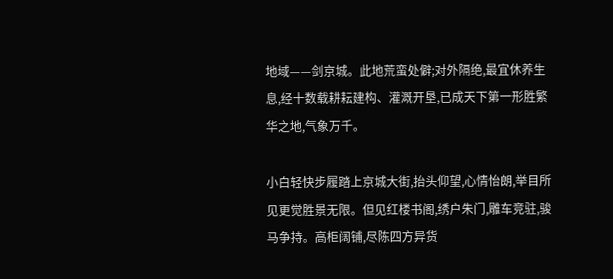地域——剑京城。此地荒蛮处僻;对外隔绝,最宜休养生息,经十数载耕耘建构、灌溉开垦,已成天下第一形胜繁华之地,气象万千。

小白轻快步履踏上京城大街,抬头仰望,心情怡朗,举目所见更觉胜景无限。但见红楼书阁,绣户朱门,雕车竞驻,骏马争持。高柜阔铺,尽陈四方异货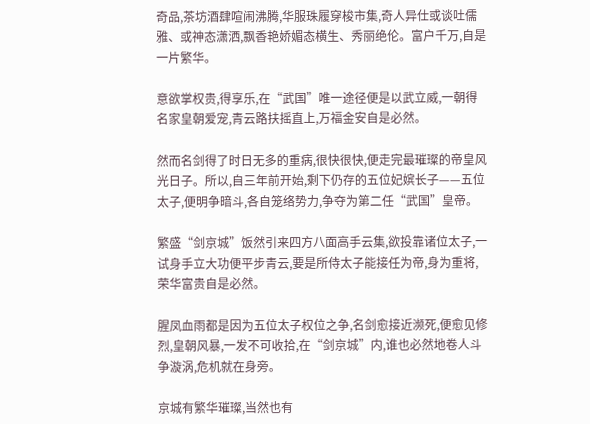奇品,茶坊酒肆喧闹沸腾,华服珠履穿梭市集,奇人异仕或谈吐儒雅、或神态潇洒,飘香艳娇媚态横生、秀丽绝伦。富户千万,自是一片繁华。

意欲掌权贵,得享乐,在“武国”唯一途径便是以武立威,一朝得名家皇朝爱宠,青云路扶摇直上,万福金安自是必然。

然而名剑得了时日无多的重病,很快很快,便走完最璀璨的帝皇风光日子。所以,自三年前开始,剩下仍存的五位妃嫔长子——五位太子,便明争暗斗,各自笼络势力,争夺为第二任“武国”皇帝。

繁盛“剑京城”饭然引来四方八面高手云集,欲投靠诸位太子,一试身手立大功便平步青云,要是所侍太子能接任为帝,身为重将,荣华富贵自是必然。

腥凤血雨都是因为五位太子权位之争,名剑愈接近濒死,便愈见修烈,皇朝风暴,一发不可收拾,在“剑京城”内,谁也必然地卷人斗争漩涡,危机就在身旁。

京城有繁华璀璨,当然也有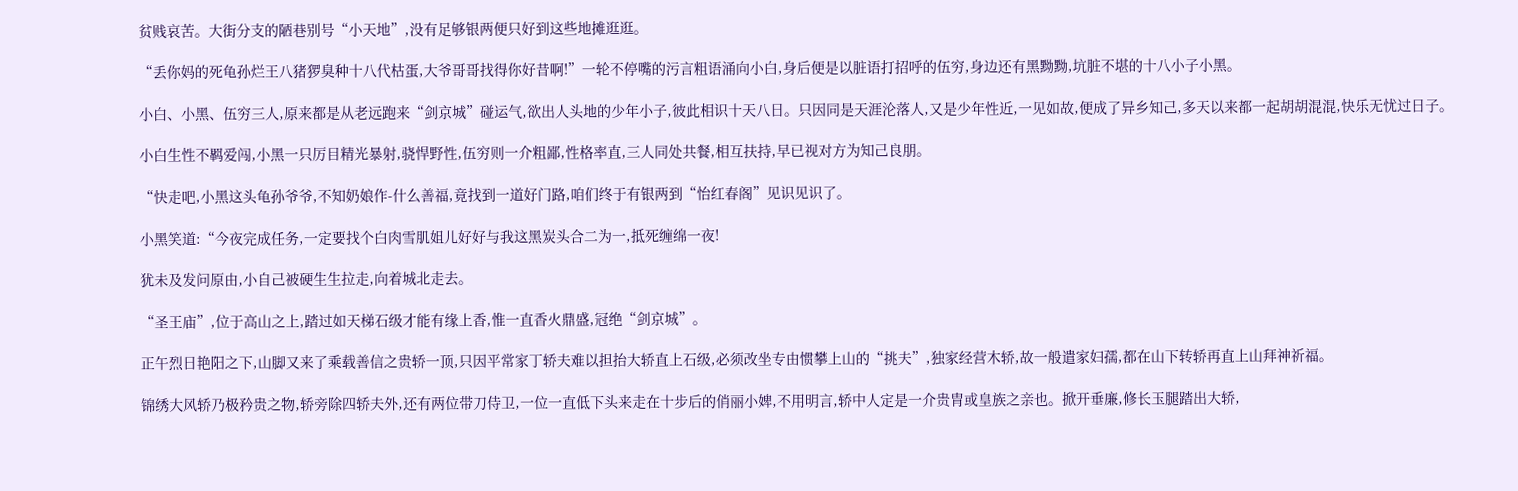贫贱哀苦。大街分支的陋巷别号“小天地”,没有足够银两便只好到这些地摊逛逛。

“丢你妈的死龟孙烂王八猪猡臭种十八代枯蛋,大爷哥哥找得你好昔啊!”一轮不停嘴的污言粗语涌向小白,身后便是以脏语打招呼的伍穷,身边还有黑黝黝,坑脏不堪的十八小子小黑。

小白、小黑、伍穷三人,原来都是从老远跑来“剑京城”碰运气,欲出人头地的少年小子,彼此相识十天八日。只因同是天涯沦落人,又是少年性近,一见如故,便成了异乡知己,多天以来都一起胡胡混混,快乐无忧过日子。

小白生性不羁爱闯,小黑一只厉目精光暴射,骁悍野性,伍穷则一介粗鄙,性格率直,三人同处共餐,相互扶持,早已视对方为知己良朋。

“快走吧,小黑这头龟孙爷爷,不知奶娘作-什么善福,竟找到一道好门路,咱们终于有银两到“怡红春阁”见识见识了。

小黑笑道:“今夜完成任务,一定要找个白肉雪肌姐儿好好与我这黑炭头合二为一,抵死缠绵一夜!

犹未及发问原由,小自己被硬生生拉走,向着城北走去。

“圣王庙”,位于高山之上,踏过如天梯石级才能有缘上香,惟一直香火鼎盛,冠绝“剑京城”。

正午烈日艳阳之下,山脚又来了乘载善信之贵轿一顶,只因平常家丁轿夫难以担抬大轿直上石级,必须改坐专由惯攀上山的“挑夫”,独家经营木轿,故一般遣家妇孺,都在山下转轿再直上山拜神祈福。

锦绣大风轿乃极矜贵之物,轿旁除四轿夫外,还有两位带刀侍卫,一位一直低下头来走在十步后的俏丽小婢,不用明言,轿中人定是一介贵胄或皇族之亲也。掀开垂廉,修长玉腿踏出大轿,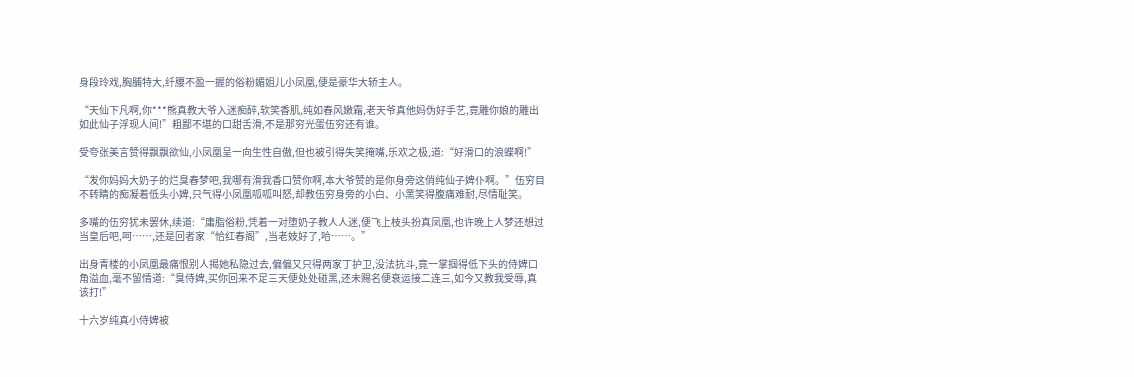身段玲戏,胸脯特大,纤腰不盈一握的俗粉媚姐儿小凤凰,便是豪华大轿主人。

“天仙下凡啊,你***熊真教大爷入迷痴醉,软笑香肌,纯如春风嫩霜,老天爷真他妈伪好手艺,竟雕你娘的雕出如此仙子浮现人间!”粗鄙不堪的口甜舌滑,不是那穷光蛋伍穷还有谁。

受夸张美言赞得飘飘欲仙,小凤凰呈一向生性自傲,但也被引得失笑掩嘴,乐欢之极,道:“好滑口的浪蝶啊!”

“发你妈妈大奶子的烂臭春梦吧,我哪有滑我香口赞你啊,本大爷赞的是你身旁这俏纯仙子婢仆啊。”伍穷目不转睛的痴凝着低头小婢,只气得小凤凰呱呱叫怒,却教伍穷身旁的小白、小黑笑得腹痛难耐,尽情耻笑。

多嘴的伍穷犹未罢休,续道:“庸脂俗粉,凭着一对堕奶子教人人迷,便飞上枝头扮真凤凰,也许晚上人梦还想过当皇后吧,呵……,还是回者家“恰红春阁”,当老妓好了,哈……。”

出身青楼的小凤凰最痛恨别人揭她私隐过去,偏偏又只得两家丁护卫,没法抗斗,竟一掌掴得低下头的侍婢口角溢血,毫不留情道:“臭侍婢,买你回来不足三天便处处碰黑,还未赐名便衰运接二连三,如今又教我受辱,真该打!”

十六岁纯真小侍婢被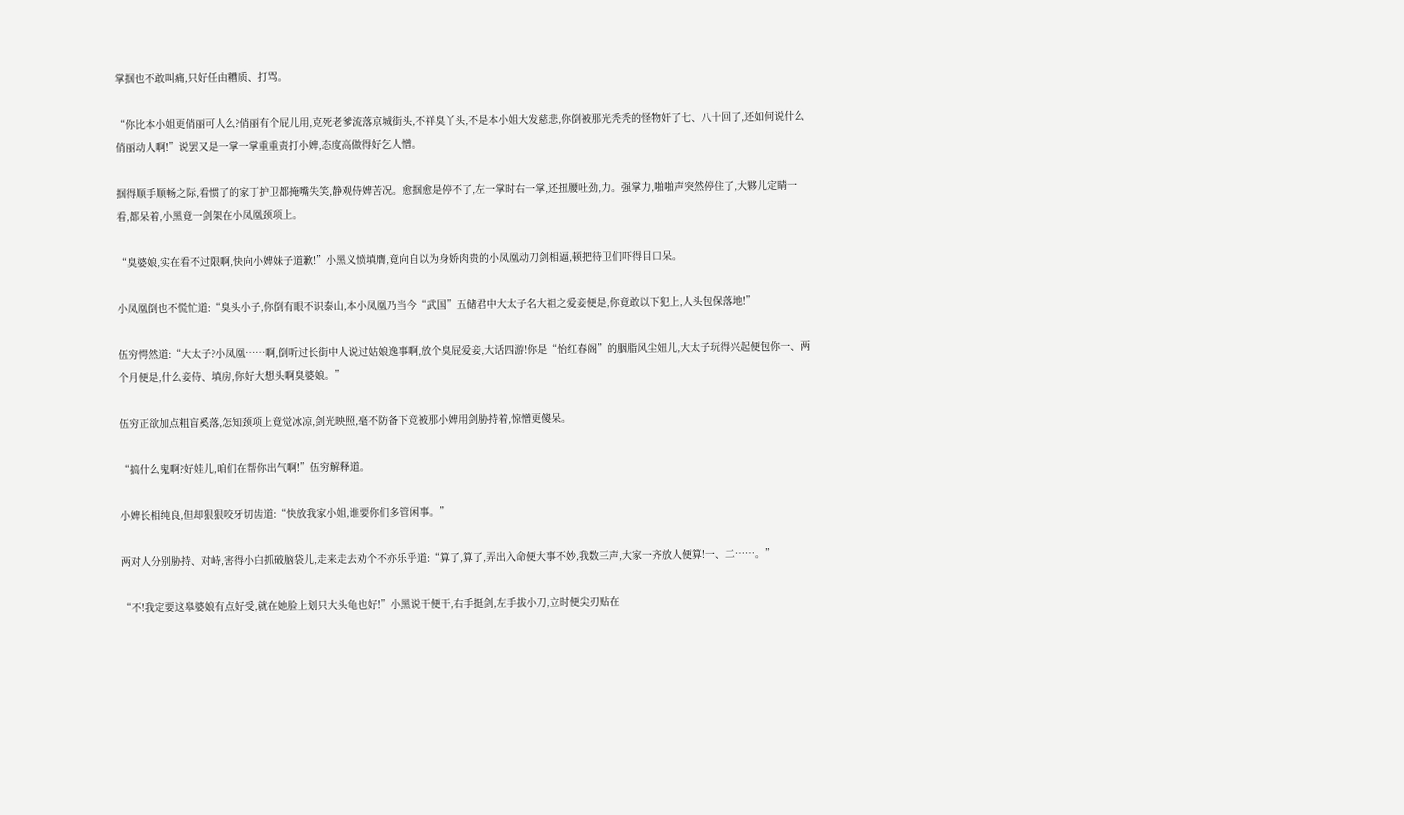掌掴也不敢叫痛,只好任由糟质、打骂。

“你比本小姐更俏丽可人么?俏丽有个屁儿用,克死老爹流落京城街头,不祥臭丫头,不是本小姐大发慈悲,你倒被那光秃秃的怪物奸了七、八十回了,还如何说什么俏丽动人啊!”说罢又是一掌一掌重重责打小婢,态度高做得好乞人憎。

掴得顺手顺畅之际,看惯了的家丁护卫都掩嘴失笑,静观侍婢苦况。愈掴愈是停不了,左一掌时右一掌,还扭腰吐劲,力。强掌力,啪啪声突然停住了,大夥儿定睛一看,都呆着,小黑竟一剑架在小凤凰颈项上。

“臭婆娘,实在看不过限啊,快向小婢妹子道歉!”小黑义愤填膺,竟向自以为身娇肉贵的小凤凰动刀剑相逼,顿把待卫们吓得目口呆。

小凤凰倒也不慌忙道:“臭头小子,你倒有眼不识泰山,本小凤凰乃当今“武国”五储君中大太子名大祖之爱妾便是,你竟敢以下犯上,人头包保落地!”

伍穷愕然道:“大太子?小凤凰……啊,倒听过长街中人说过姑娘逸事啊,放个臭屁爱妾,大话四游!你是“怡红春阁”的胭脂风尘妞儿,大太子玩得兴起便包你一、两个月便是,什么妾侍、填房,你好大想头啊臭婆娘。”

伍穷正欲加点粗盲奚落,怎知颈项上竟觉冰凉,剑光映照,毫不防备下竞被那小婢用剑胁持着,惊憎更傻呆。

“搞什么鬼啊?好娃儿,咱们在帮你出气啊!”伍穷解释道。

小婢长相纯良,但却狠狠咬牙切齿道:“快放我家小姐,谁要你们多管闲事。”

两对人分别胁持、对峙,害得小白抓破脑袋儿,走来走去劝个不亦乐乎道:“算了,算了,弄出入命便大事不妙,我数三声,大家一齐放人便算!一、二……。”

“不!我定要这皋婆娘有点好受,就在她脸上划只大头龟也好!”小黑说干便干,右手挺剑,左手拔小刀,立时便尖刃贴在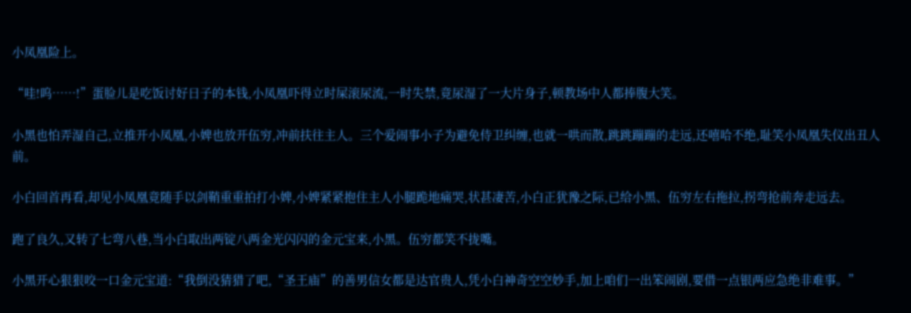小凤凰险上。

“哇!呜……!”蛋脸儿是吃饭讨好日子的本钱,小凤凰吓得立时屎滚尿流,一时失禁,竟尿湿了一大片身子,顿教场中人都捧腹大笑。

小黑也怕弄湿自己,立推开小凤凰,小婢也放开伍穷,冲前扶往主人。三个爱闹事小子为避免侍卫纠缠,也就一哄而散,跳跳蹦蹦的走远,还嘻哈不绝,耻笑小凤凰失仪出丑人前。

小白回首再看,却见小凤凰竟随手以剑鞘重重拍打小婢,小婢紧紧抱住主人小腿跪地痛哭,状甚凄苦,小白正犹豫之际,已给小黑、伍穷左右拖拉,拐弯抢前奔走远去。

跑了良久,又转了七弯八巷,当小白取出两锭八两金光闪闪的金元宝来,小黑。伍穷都笑不拢嘴。

小黑开心狠狠咬一口金元宝道:“我倒没猜猎了吧,“圣王庙”的善男信女都是达官贵人,凭小白神奇空空妙手,加上咱们一出笨闹剧,要借一点银两应急绝非难事。”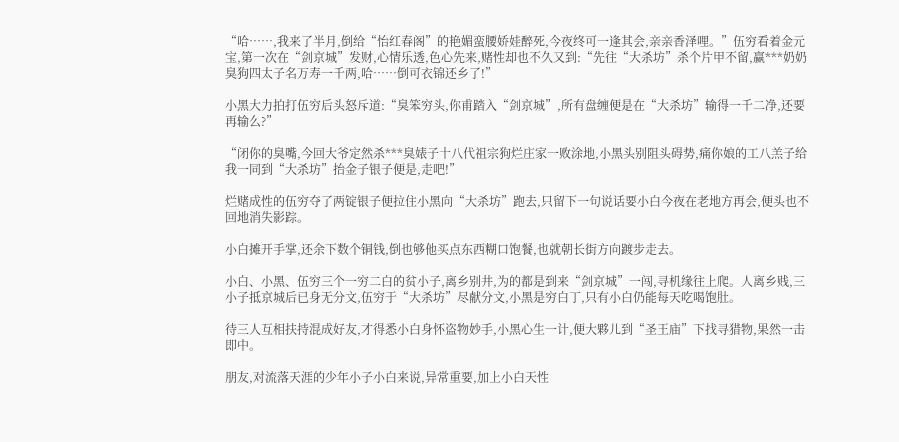“哈……,我来了半月,倒给“怡红春阁”的艳媚蛮腰娇娃醉死,今夜终可一逢其会,亲亲香泽哩。”伍穷看着金元宝,第一次在“剑京城”发财,心情乐透,色心先来,赌性却也不久又到:“先往“大杀坊”杀个片甲不留,赢***奶奶臭狗四太子名万寿一千两,哈……倒可衣锦还乡了!”

小黑大力拍打伍穷后头怒斥道:“臭笨穷头,你甫踏入“剑京城”,所有盘缠便是在“大杀坊”输得一千二净,还要再输么?”

“闭你的臭嘴,今回大爷定然杀***臭婊子十八代祖宗狗烂庄家一败涂地,小黑头别阻头碍势,痛你娘的工八羔子给我一同到“大杀坊”抬金子银子便是,走吧!”

烂赌成性的伍穷夺了两锭银子便拉住小黑向“大杀坊”跑去,只留下一句说话要小白今夜在老地方再会,便头也不回地消失影踪。

小白摊开手掌,还余下数个铜钱,倒也够他买点东西糊口饱餐,也就朝长街方向踱步走去。

小白、小黑、伍穷三个一穷二白的贫小子,离乡别井,为的都是到来“剑京城”一闯,寻机缘往上爬。人离乡贱,三小子抵京城后已身无分文,伍穷于“大杀坊”尽献分文,小黑是穷白丁,只有小白仍能每天吃喝饱肚。

待三人互相扶持混成好友,才得悉小白身怀盗物妙手,小黑心生一计,便大夥儿到“圣王庙”下找寻猎物,果然一击即中。

朋友,对流落天涯的少年小子小白来说,异常重要,加上小白天性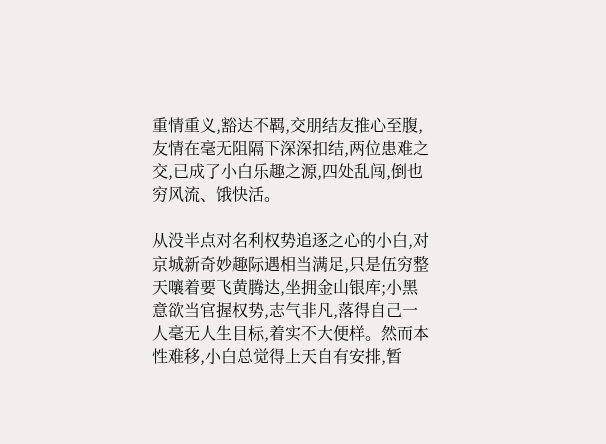重情重义,豁达不羁,交朋结友推心至腹,友情在毫无阻隔下深深扣结,两位患难之交,已成了小白乐趣之源,四处乱闯,倒也穷风流、饿快活。

从没半点对名利权势追逐之心的小白,对京城新奇妙趣际遇相当满足,只是伍穷整天嚷着要飞黄腾达,坐拥金山银库;小黑意欲当官握权势,志气非凡,落得自己一人毫无人生目标,着实不大便样。然而本性难移,小白总觉得上天自有安排,暂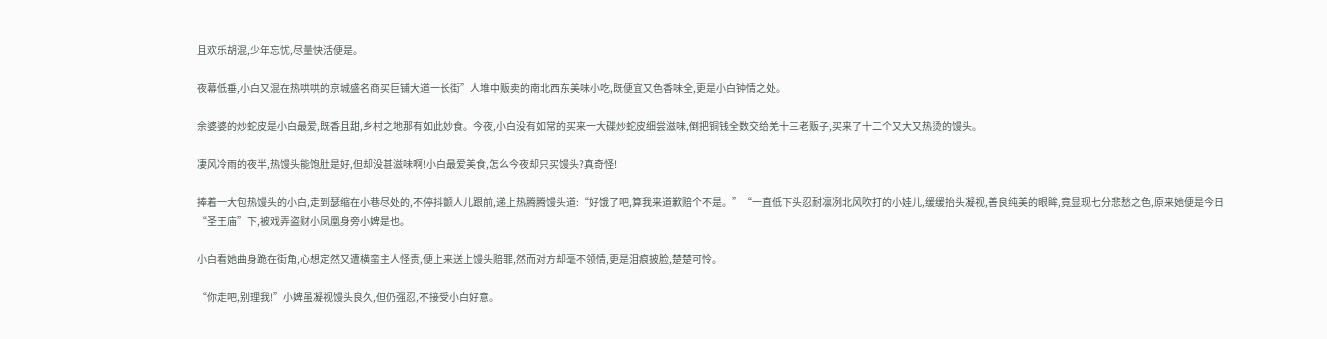且欢乐胡混,少年忘忧,尽量快活便是。

夜幕低垂,小白又混在热哄哄的京城盛名商买巨铺大道一长街”人堆中贩卖的南北西东美味小吃,既便宜又色香味全,更是小白钟情之处。

余婆婆的炒蛇皮是小白最爱,既香且甜,乡村之地那有如此妙食。今夜,小白没有如常的买来一大碟炒蛇皮细尝滋味,倒把铜钱全数交给羌十三老贩子,买来了十二个又大又热烫的馒头。

凄风冷雨的夜半,热馒头能饱肚是好,但却没甚滋味啊!小白最爱美食,怎么今夜却只买馒头?真奇怪!

捧着一大包热馒头的小白,走到瑟缩在小巷尽处的,不停抖颤人儿跟前,递上热腾腾馒头道:“好饿了吧,算我来道歉赔个不是。”“一直低下头忍耐凛冽北风吹打的小娃儿,缓缓抬头凝视,善良纯美的眼眸,竟显现七分悲愁之色,原来她便是今日“圣王庙”下,被戏弄盗财小凤凰身旁小婢是也。

小白看她曲身跪在街角,心想定然又遭横蛮主人怪责,便上来送上馒头赔罪,然而对方却毫不领情,更是泪痕披脸,楚楚可怜。

“你走吧,别理我!”小婢虽凝视馒头良久,但仍强忍,不接受小白好意。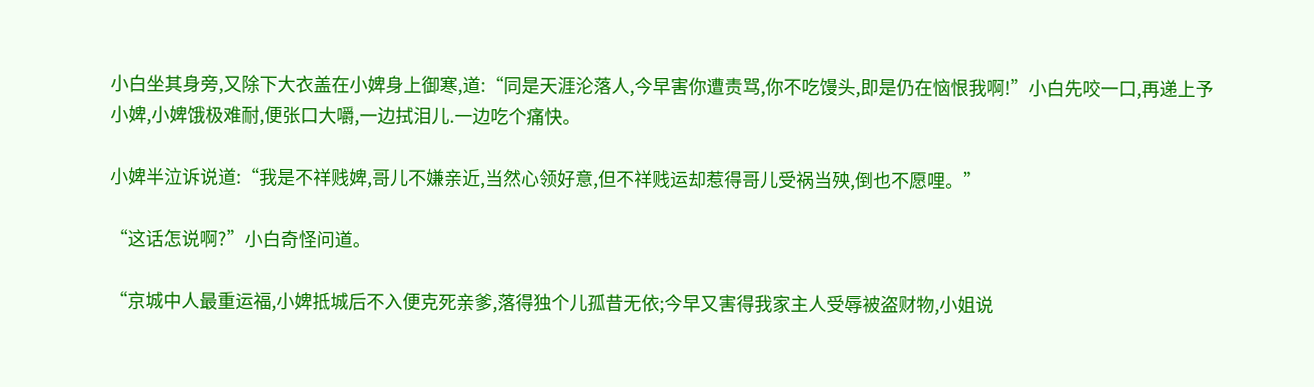小白坐其身旁,又除下大衣盖在小婢身上御寒,道:“同是天涯沦落人,今早害你遭责骂,你不吃馒头,即是仍在恼恨我啊!”小白先咬一口,再递上予小婢,小婢饿极难耐,便张口大嚼,一边拭泪儿.一边吃个痛快。

小婢半泣诉说道:“我是不祥贱婢,哥儿不嫌亲近,当然心领好意,但不祥贱运却惹得哥儿受祸当殃,倒也不愿哩。”

“这话怎说啊?”小白奇怪问道。

“京城中人最重运福,小婢抵城后不入便克死亲爹,落得独个儿孤昔无依;今早又害得我家主人受辱被盗财物,小姐说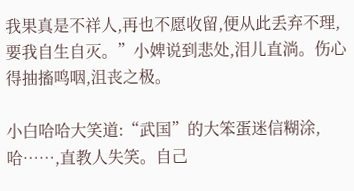我果真是不祥人,再也不愿收留,便从此丢弃不理,要我自生自灭。”小婢说到悲处,泪儿直淌。伤心得抽搐鸣咽,沮丧之极。

小白哈哈大笑道:“武国”的大笨蛋迷信糊涂,哈……,直教人失笑。自己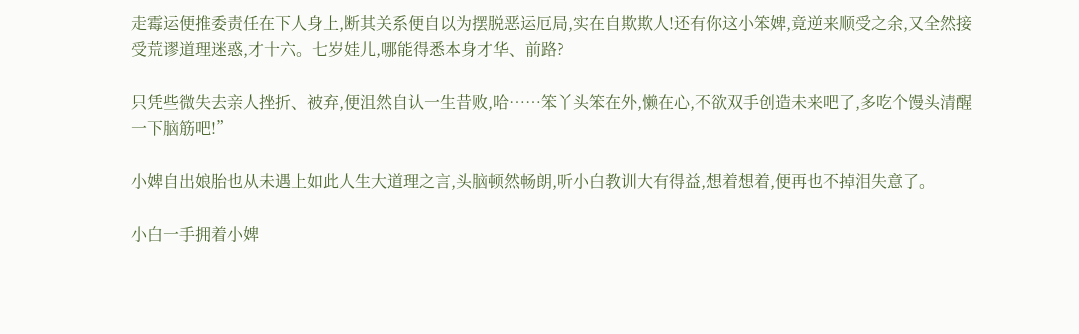走霉运便推委责任在下人身上,断其关系便自以为摆脱恶运厄局,实在自欺欺人!还有你这小笨婢,竟逆来顺受之余,又全然接受荒谬道理迷惑,才十六。七岁娃儿,哪能得悉本身才华、前路?

只凭些微失去亲人挫折、被弃,便沮然自认一生昔败,哈……笨丫头笨在外,懒在心,不欲双手创造未来吧了,多吃个馒头清醒一下脑筋吧!”

小婢自出娘胎也从未遇上如此人生大道理之言,头脑顿然畅朗,听小白教训大有得益,想着想着,便再也不掉泪失意了。

小白一手拥着小婢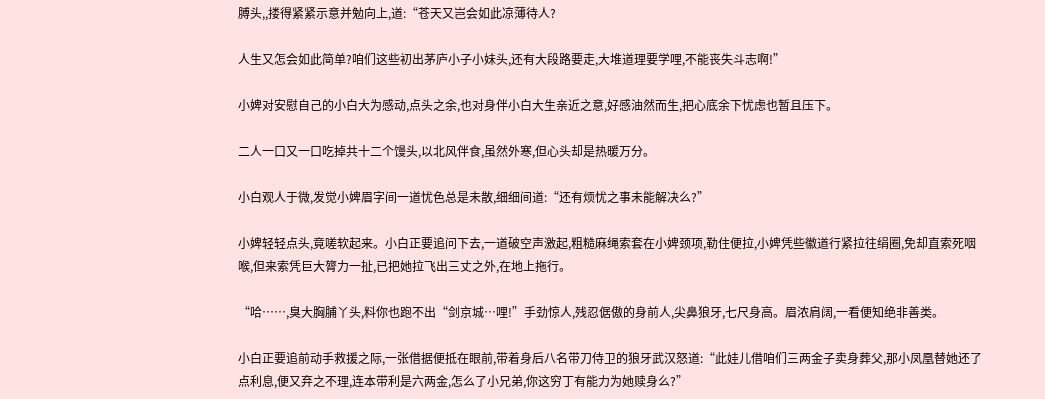膊头,,搂得紧紧示意并勉向上,道:“苍天又岂会如此凉薄待人?

人生又怎会如此简单?咱们这些初出茅庐小子小妹头,还有大段路要走,大堆道理要学哩,不能丧失斗志啊!”

小婢对安慰自己的小白大为感动,点头之余,也对身伴小白大生亲近之意,好感油然而生,把心底余下忧虑也暂且压下。

二人一口又一口吃掉共十二个馒头,以北风伴食,虽然外寒,但心头却是热暖万分。

小白观人于微,发觉小婢眉字间一道忧色总是未散,细细间道:“还有烦忧之事未能解决么?”

小婢轻轻点头,竟嗟软起来。小白正要追问下去,一道破空声激起,粗糙麻绳索套在小婢颈项,勒住便拉,小婢凭些徽道行紧拉往绢圈,免却直索死咽喉,但来索凭巨大膂力一扯,已把她拉飞出三丈之外,在地上拖行。

“哈……,臭大胸脯丫头,料你也跑不出“剑京城…哩!”手劲惊人,残忍倨傲的身前人,尖鼻狼牙,七尺身高。眉浓肩阔,一看便知绝非善类。

小白正要追前动手救援之际,一张借据便抵在眼前,带着身后八名带刀侍卫的狼牙武汉怒道:“此娃儿借咱们三两金子卖身葬父,那小凤凰替她还了点利息,便又弃之不理,连本带利是六两金,怎么了小兄弟,你这穷丁有能力为她赎身么?”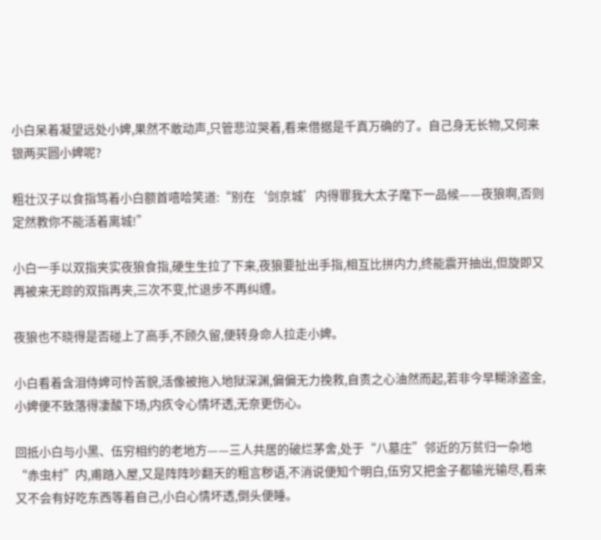小白呆着凝望远处小婢,果然不敢动声,只管悲泣哭着,看来借据是千真万确的了。自己身无长物,又何来银两买圆小婢呢?

粗壮汉子以食指笃着小白额首嘻哈笑道:“别在‘剑京城’内得罪我大太子麾下一品候——夜狼啊,否则定然教你不能活着离城!”

小白一手以双指夹实夜狼食指,硬生生拉了下来,夜狼要扯出手指,相互比拼内力,终能震开抽出,但旋即又再被来无踪的双指再夹,三次不变,忙退步不再纠缠。

夜狼也不晓得是否碰上了高手,不顾久留,便转身命人拉走小婢。

小白看着含泪侍婢可怜苦貌,活像被拖入地狱深渊,偏偏无力挽救,自责之心油然而起,若非今早糊涂盗金,小婢便不致落得凄酸下场,内疚令心情坏透,无奈更伤心。

回抵小白与小黑、伍穷相约的老地方——三人共居的破烂茅舍,处于“八墓庄”邻近的万贫归一杂地“赤虫村”内,甫踏入屋,又是阵阵吵翻天的粗言秽语,不消说便知个明白,伍穷又把金子都输光输尽,看来又不会有好吃东西等着自己,小白心情坏透,倒头便睡。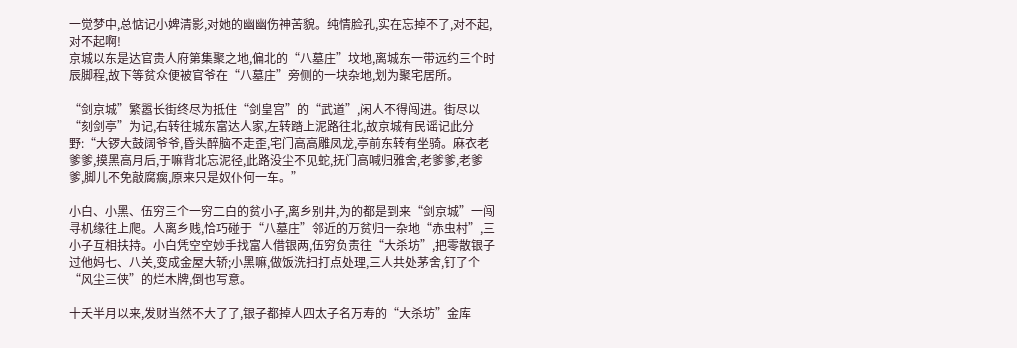一觉梦中,总惦记小婢清影,对她的幽幽伤神苦貌。纯情脸孔,实在忘掉不了,对不起,对不起啊!
京城以东是达官贵人府第集聚之地,偏北的“八墓庄”坟地,离城东一带远约三个时辰脚程,故下等贫众便被官爷在“八墓庄”旁侧的一块杂地,划为聚宅居所。

“剑京城”繁嚣长街终尽为抵住“剑皇宫”的“武道”,闲人不得闯进。街尽以“刻剑亭”为记,右转往城东富达人家,左转踏上泥路往北,故京城有民谣记此分野:“大锣大鼓阔爷爷,昏头醉脑不走歪,宅门高高雕凤龙,亭前东转有坐骑。麻衣老爹爹,摸黑高月后,于嘛背北忘泥径,此路没尘不见蛇,抚门高喊归雅舍,老爹爹,老爹爹,脚儿不免敲腐瘸,原来只是奴仆何一车。”

小白、小黑、伍穷三个一穷二白的贫小子,离乡别井,为的都是到来“剑京城”一闯寻机缘往上爬。人离乡贱,恰巧碰于“八墓庄”邻近的万贫归一杂地“赤虫村”,三小子互相扶持。小白凭空空妙手找富人借银两,伍穷负责往“大杀坊”,把零散银子过他妈七、八关,变成金屋大轿;小黑嘛,做饭洗扫打点处理,三人共处茅舍,钉了个“风尘三侠”的烂木牌,倒也写意。

十夭半月以来,发财当然不大了了,银子都掉人四太子名万寿的“大杀坊”金库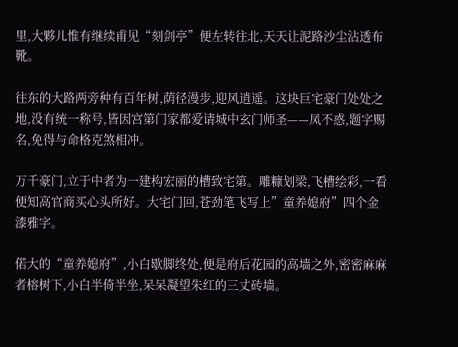里,大夥儿惟有继续甫见“刻剑亭”便左转往北,天天让泥路沙尘沾透布靴。

往东的大路两旁种有百年树,荫径漫步,迎风逍遥。这块巨宅豪门处处之地,没有统一称号,皆因宫第门家都爱请城中玄门师圣——凤不惑,题字赐名,免得与命格克煞相冲。

万千豪门,立于中者为一建构宏丽的槽致宅第。雕糠划梁,飞槽绘彩,一看便知高官商买心头所好。大宅门回,苍劲笔飞写上”童养媳府”四个金漆雅字。

偌大的“童养媳府”,小白歇脚终处,便是府后花园的高墙之外,密密麻麻者榕树下,小白半倚半坐,呆呆凝望朱红的三丈砖墙。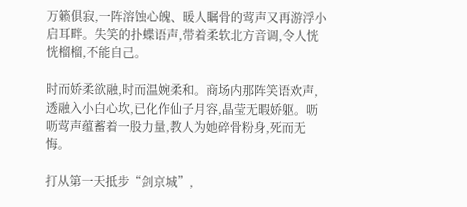万籁俱寂,一阵溶蚀心魄、暖人瞩骨的莺声又再游浮小启耳畔。失笑的扑蝶语声,带着柔软北方音调,令人恍恍榴榴,不能自己。

时而娇柔欲融,时而温婉柔和。商场内那阵笑语欢声,透融入小白心坎,已化作仙子月容,晶莹无暇娇躯。呖呖莺声蕴蓄着一股力量,教人为她碎骨粉身,死而无悔。

打从第一天抵步“剑京城”,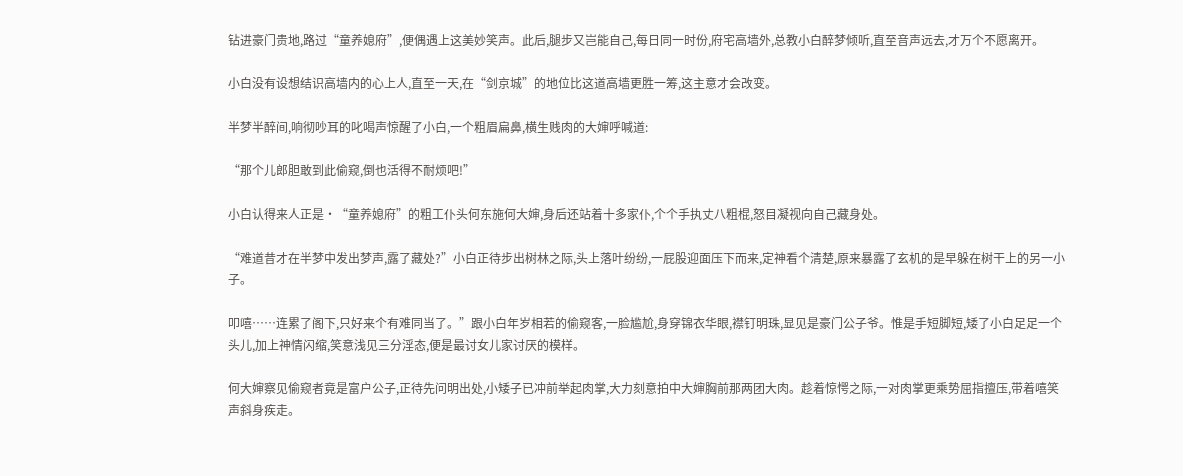钻进豪门贵地,路过“童养媳府”,便偶遇上这美妙笑声。此后,腿步又岂能自己,每日同一时份,府宅高墙外,总教小白醉梦倾听,直至音声远去,才万个不愿离开。

小白没有设想结识高墙内的心上人,直至一天,在“剑京城”的地位比这道高墙更胜一筹,这主意才会改变。

半梦半醉间,响彻吵耳的叱喝声惊醒了小白,一个粗眉扁鼻,横生贱肉的大婶呼喊道:

“那个儿郎胆敢到此偷窥,倒也活得不耐烦吧!”

小白认得来人正是·“童养媳府”的粗工仆头何东施何大婶,身后还站着十多家仆,个个手执丈八粗棍,怒目凝视向自己藏身处。

“难道昔才在半梦中发出梦声,露了藏处?”小白正待步出树林之际,头上落叶纷纷,一屁股迎面压下而来,定神看个清楚,原来暴露了玄机的是早躲在树干上的另一小子。

叩嘻……连累了阁下,只好来个有难同当了。”跟小白年岁相若的偷窥客,一脸尴尬,身穿锦衣华眼,襟钉明珠,显见是豪门公子爷。惟是手短脚短,矮了小白足足一个头儿,加上神情闪缩,笑意浅见三分淫态,便是最讨女儿家讨厌的模样。

何大婶察见偷窥者竟是富户公子,正待先问明出处,小矮子已冲前举起肉掌,大力刻意拍中大婶胸前那两团大肉。趁着惊愕之际,一对肉掌更乘势屈指擅压,带着嘻笑声斜身疾走。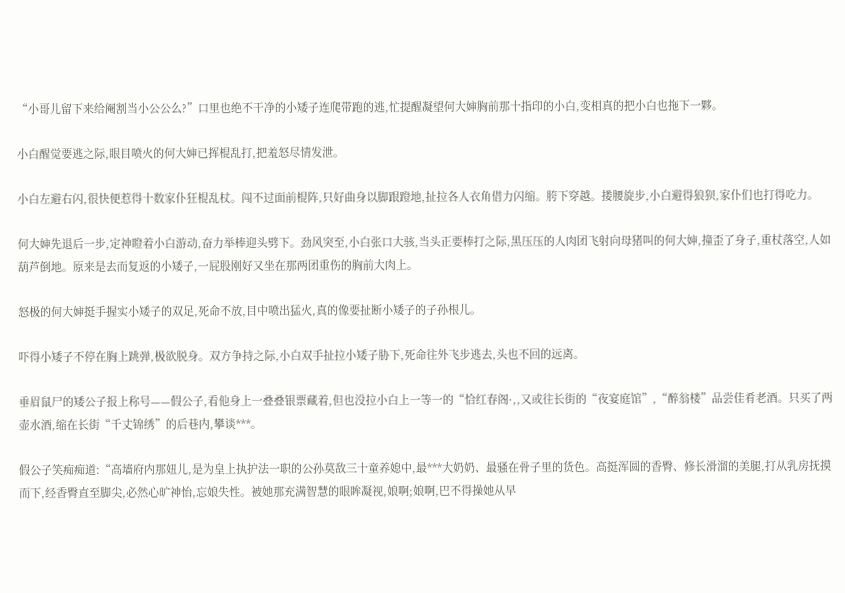“小哥儿留下来给阉割当小公公么?”口里也绝不干净的小矮子连爬带跑的逃,忙提醒凝望何大婶胸前那十指印的小白,变相真的把小白也拖下一夥。

小白醒觉要逃之际,眼目喷火的何大婶已挥棍乱打,把羞怒尽情发泄。

小白左避右闪,很快便惹得十数家仆狂棍乱杖。闯不过面前棍阵,只好曲身以脚跟蹬地,扯拉各人衣角借力闪缩。胯下穿越。搂腰旋步,小白避得狼狈,家仆们也打得吃力。

何大婶先退后一步,定神瞪着小白游动,奋力举棒迎头劈下。劲风突至,小白张口大骇,当头正要棒打之际,黑压压的人肉团飞射向母猪叫的何大婶,撞歪了身子,重杖落空,人如葫芦倒地。原来是去而复返的小矮子,一屁股刚好又坐在那两团重伤的胸前大肉上。

怒极的何大婶挺手握实小矮子的双足,死命不放,目中喷出猛火,真的像要扯断小矮子的子孙根儿。

吓得小矮子不停在胸上跳弹,极欲脱身。双方争持之际,小白双手扯拉小矮子胁下,死命往外飞步逃去,头也不回的远离。

垂眉鼠尸的矮公子报上称号——假公子,看他身上一叠叠银票藏着,但也没拉小白上一等一的“恰红春阁·,,又或往长街的“夜宴庭馆”,“醉翁楼”品尝佳肴老酒。只买了两壶水酒,缩在长街“千丈锦绣”的后巷内,攀谈***。

假公子笑痴痴道:“高墙府内那妞儿,是为皇上执护法一职的公孙莫敌三十童养媳中,最***大奶奶、最骚在骨子里的货色。高挺浑圆的香臀、修长滑溜的美腿,打从乳房抚摸而下,经香臀直至脚尖,必然心旷神怡,忘娘失性。被她那充满智慧的眼眸凝视,娘啊;娘啊,巴不得操她从早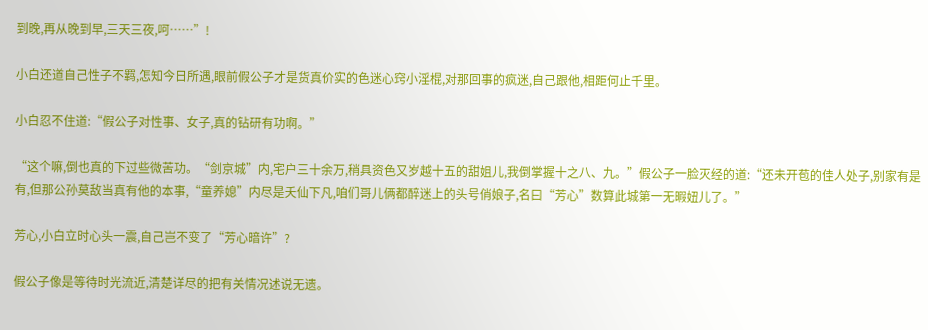到晚,再从晚到早,三天三夜,呵……”!

小白还道自己性子不羁,怎知今日所遇,眼前假公子才是货真价实的色迷心窍小淫棍,对那回事的疯迷,自己跟他,相距何止千里。

小白忍不住道:“假公子对性事、女子,真的钻研有功啊。”

“这个嘛,倒也真的下过些微苦功。“剑京城”内,宅户三十余万,稍具资色又岁越十五的甜姐儿,我倒掌握十之八、九。”假公子一脸灭经的道:“还未开苞的佳人处子,别家有是有,但那公孙莫敌当真有他的本事,“童养媳”内尽是夭仙下凡,咱们哥儿俩都醉迷上的头号俏娘子,名曰“芳心”数算此城第一无暇妞儿了。”

芳心,小白立时心头一震,自己岂不变了“芳心暗许”?

假公子像是等待时光流近,清楚详尽的把有关情况述说无遗。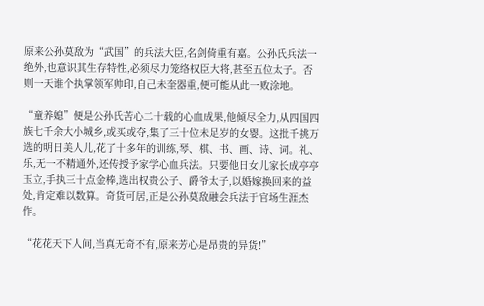原来公孙莫敌为“武国”的兵法大臣,名剑倚重有嘉。公孙氏兵法一绝外,也意识其生存特性,必须尽力笼络权臣大将,甚至五位太子。否则一天谁个执掌领军帅印,自己未奎器重,便可能从此一败涂地。

“童养媳”便是公孙氏苦心二十载的心血成果,他倾尽全力,从四国四族七千余大小城乡,或买或夺,集了三十位未足岁的女婴。这批千挑万选的明日美人儿,花了十多年的训练,琴、棋、书、画、诗、词。礼、乐,无一不精通外,还传授予家学心血兵法。只要他日女儿家长成亭亭玉立,手执三十点金棒,选出权贵公子、爵爷太子,以婚嫁换回来的益处,肯定难以数算。奇货可居,正是公孙莫敌融会兵法于官场生涯杰作。

“花花天下人间,当真无奇不有,原来芳心是昂贵的异货!”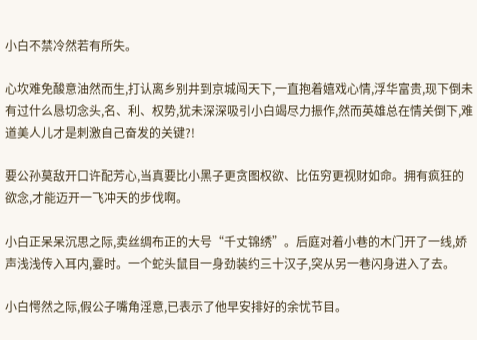小白不禁冷然若有所失。

心坎难免酸意油然而生,打认离乡别井到京城闯天下,一直抱着嬉戏心情,浮华富贵,现下倒未有过什么恳切念头,名、利、权势,犹未深深吸引小白竭尽力振作,然而英雄总在情关倒下,难道美人儿才是刺激自己奋发的关键?!

要公孙莫敌开口许配芳心,当真要比小黑子更贪图权欲、比伍穷更视财如命。拥有疯狂的欲念,才能迈开一飞冲天的步伐啊。

小白正呆呆沉思之际,卖丝绸布正的大号“千丈锦绣”。后庭对着小巷的木门开了一线,娇声浅浅传入耳内,霎时。一个蛇头鼠目一身劲装约三十汉子,突从另一巷闪身进入了去。

小白愕然之际,假公子嘴角淫意,已表示了他早安排好的余忧节目。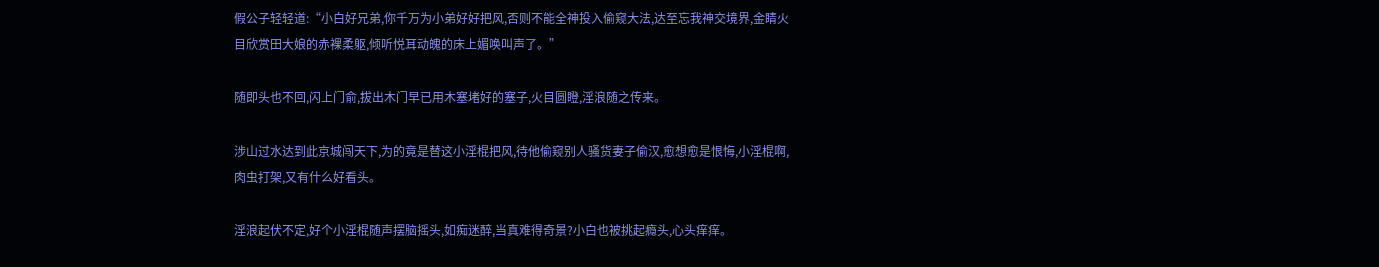假公子轻轻道:“小白好兄弟,你千万为小弟好好把风,否则不能全神投入偷窥大法,达至忘我神交境界,金睛火目欣赏田大娘的赤裸柔躯,倾听悦耳动魄的床上媚唤叫声了。”

随即头也不回,闪上门俞,拔出木门早已用木塞堵好的塞子,火目圆瞪,淫浪随之传来。

涉山过水达到此京城闯天下,为的竟是替这小淫棍把风,待他偷窥别人骚货妻子偷汉,愈想愈是恨悔,小淫棍啊,肉虫打架,又有什么好看头。

淫浪起伏不定,好个小淫棍随声摆脑摇头,如痴迷醉,当真难得奇景?小白也被挑起瘾头,心头痒痒。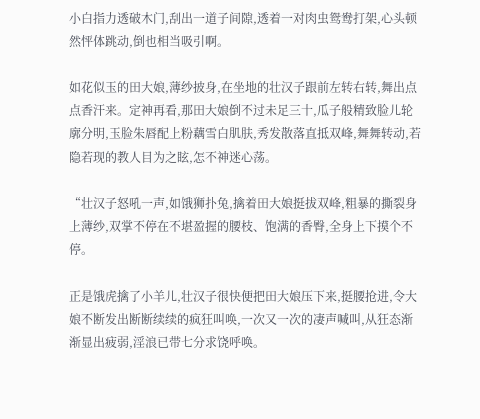小白指力透破木门,刮出一道子间隙,透着一对肉虫鸳鸯打架,心头顿然怦体跳动,倒也相当吸引啊。

如花似玉的田大娘,薄纱披身,在坐地的壮汉子跟前左转右转,舞出点点香汗来。定神再看,那田大娘倒不过未足三十,瓜子般精致脸儿轮廓分明,玉脸朱唇配上粉藕雪白肌肤,秀发散落直抵双峰,舞舞转动,若隐若现的教人目为之眩,怎不神迷心荡。

“壮汉子怒吼一声,如饿狮扑兔,擒着田大娘挺拔双峰,粗暴的撕裂身上薄纱,双掌不停在不堪盈握的腰枝、饱满的香臀,全身上下摸个不停。

正是饿虎擒了小羊儿,壮汉子很快便把田大娘压下来,挺腰抢进,令大娘不断发出断断续续的疯狂叫唤,一次又一次的凄声喊叫,从狂态渐渐显出疲弱,淫浪已带七分求饶呼唤。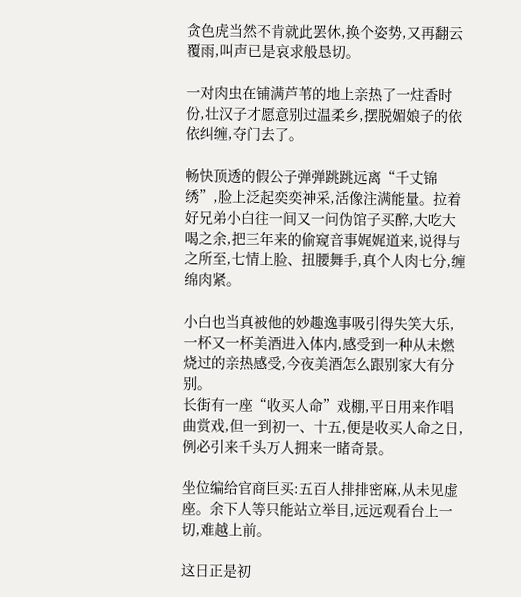贪色虎当然不肯就此罢休,换个姿势,又再翻云覆雨,叫声已是哀求般恳切。

一对肉虫在铺满芦苇的地上亲热了一炷香时份,壮汉子才愿意别过温柔乡,摆脱媚娘子的依依纠缠,夺门去了。

畅快顶透的假公子弹弹跳跳远离“千丈锦绣”,脸上泛起奕奕神采,活像注满能量。拉着好兄弟小白往一间又一问伪馆子买醉,大吃大喝之余,把三年来的偷窥音事娓娓道来,说得与之所至,七情上脸、扭腰舞手,真个人肉七分,缠绵肉紧。

小白也当真被他的妙趣逸事吸引得失笑大乐,一杯又一杯美酒进入体内,感受到一种从未燃烧过的亲热感受,今夜美酒怎么跟别家大有分别。
长街有一座“收买人命”戏棚,平日用来作唱曲赏戏,但一到初一、十五,便是收买人命之日,例必引来千头万人拥来一睹奇景。

坐位编给官商巨买:五百人排排密麻,从未见虚座。余下人等只能站立举目,远远观看台上一切,难越上前。

这日正是初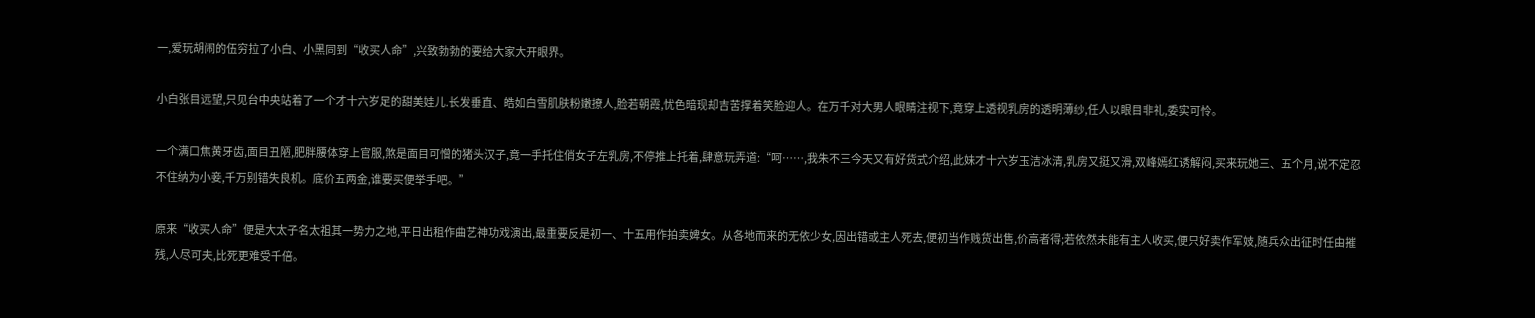一,爱玩胡闹的伍穷拉了小白、小黑同到“收买人命”,兴致勃勃的要给大家大开眼界。

小白张目远望,只见台中央站着了一个才十六岁足的甜美娃儿.长发垂直、皓如白雪肌肤粉嫩撩人,脸若朝霞,忧色暗现却吉苦撑着笑脸迎人。在万千对大男人眼睛注视下,竟穿上透视乳房的透明薄纱,任人以眼目非礼,委实可怜。

一个满口焦黄牙齿,面目丑陋,肥胖腰体穿上官服,煞是面目可憎的猪头汉子,竟一手托住俏女子左乳房,不停推上托着,肆意玩弄道:“呵……,我朱不三今天又有好货式介绍,此妹才十六岁玉洁冰清,乳房又挺又滑,双峰嫣红诱解闷,买来玩她三、五个月,说不定忍不住纳为小妾,千万别错失良机。底价五两金,谁要买便举手吧。”

原来“收买人命”便是大太子名太祖其一势力之地,平日出租作曲艺神功戏演出,最重要反是初一、十五用作拍卖婢女。从各地而来的无依少女,因出错或主人死去,便初当作贱货出售,价高者得;若依然未能有主人收买,便只好卖作军妓,随兵众出征时任由摧残,人尽可夫,比死更难受千倍。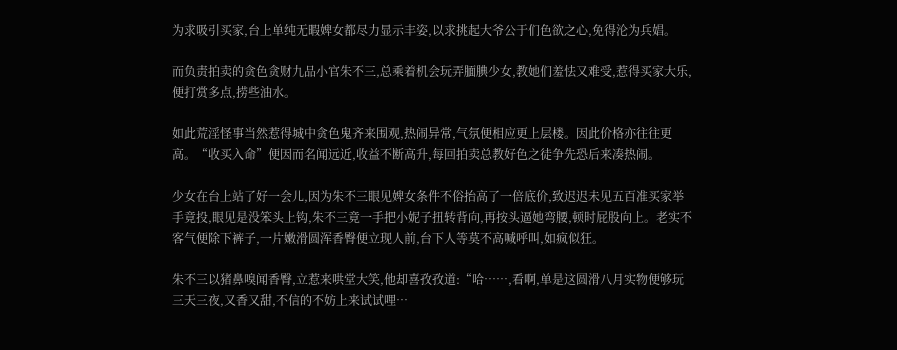为求吸引买家,台上单纯无暇婢女都尽力显示丰姿,以求挑起大爷公于们色欲之心,免得沦为兵娼。

而负责拍卖的贪色贪财九品小官朱不三,总乘着机会玩弄腼腆少女,教她们羞怯又难受,惹得买家大乐,便打赏多点,捞些油水。

如此荒淫怪事当然惹得城中贪色鬼齐来围观,热闹异常,气氛便相应更上层楼。因此价格亦往往更高。“收买入命”便因而名闻远近,收益不断高升,每回拍卖总教好色之徒争先恐后来凑热闹。

少女在台上站了好一会儿,因为朱不三眼见婢女条件不俗抬高了一倍底价,致迟迟未见五百准买家举手竟投,眼见是没笨头上钩,朱不三竟一手把小妮子扭转背向,再按头逼她弯腰,顿时屁股向上。老实不客气便除下裤子,一片嫩滑圆浑香臀便立现人前,台下人等莫不高喊呼叫,如疯似狂。

朱不三以猪鼻嗅闻香臀,立惹来哄堂大笑,他却喜孜孜道:“哈……,看啊,单是这圆滑八月实物便够玩三天三夜,又香又甜,不信的不妨上来试试哩…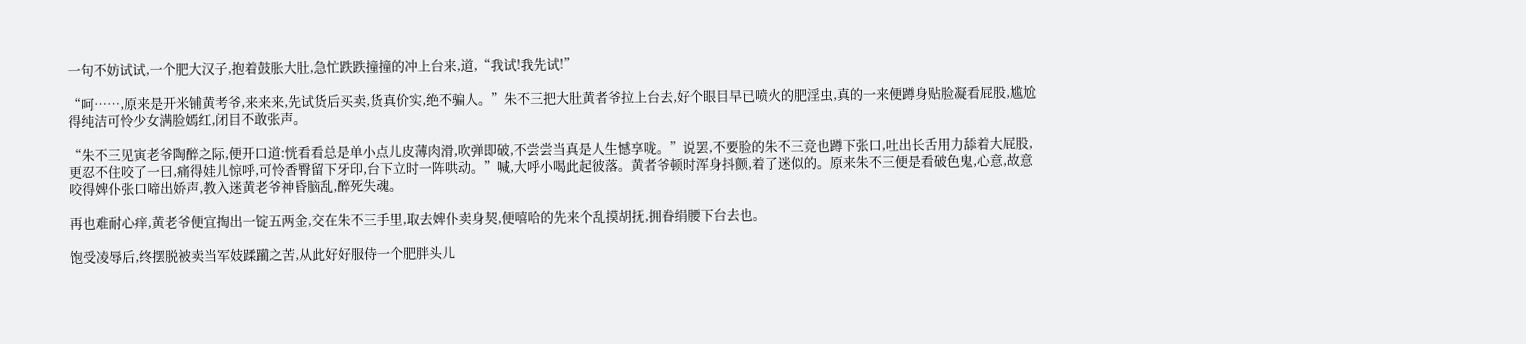一句不妨试试,一个肥大汉子,抱着鼓胀大肚,急忙跌跌撞撞的冲上台来,道,“我试!我先试!”

“呵……,原来是开米铺黄考爷,来来来,先试货后买卖,货真价实,绝不骗人。”朱不三把大肚黄者爷拉上台去,好个眼目早已喷火的肥淫虫,真的一来便蹲身贴脸凝看屁股,尴尬得纯洁可怜少女满脸嫣红,闭目不敢张声。

“朱不三见寅老爷陶醉之际,便开口道:恍看看总是单小点儿皮薄肉滑,吹弹即破,不尝尝当真是人生憾享咙。”说罢,不要脸的朱不三竞也蹲下张口,吐出长舌用力舔着大屁股,更忍不住咬了一曰,痛得娃儿惊呼,可怜香臀留下牙印,台下立时一阵哄动。”喊,大呼小喝此起彼落。黄者爷顿时浑身抖颤,着了迷似的。原来朱不三便是看破色鬼,心意,故意咬得婢仆张口啼出娇声,教入迷黄老爷神昏脑乱,醉死失魂。

再也难耐心痒,黄老爷便宜掏出一锭五两金,交在朱不三手里,取去婢仆卖身契,便嘻哈的先来个乱摸胡抚,拥眷绢腰下台去也。

饱受凌辱后,终摆脱被卖当军妓蹂躏之苦,从此好好服侍一个肥胖头儿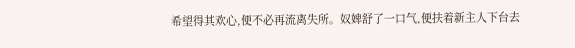希望得其欢心,便不必再流离失所。奴婢舒了一口气,便扶着新主人下台去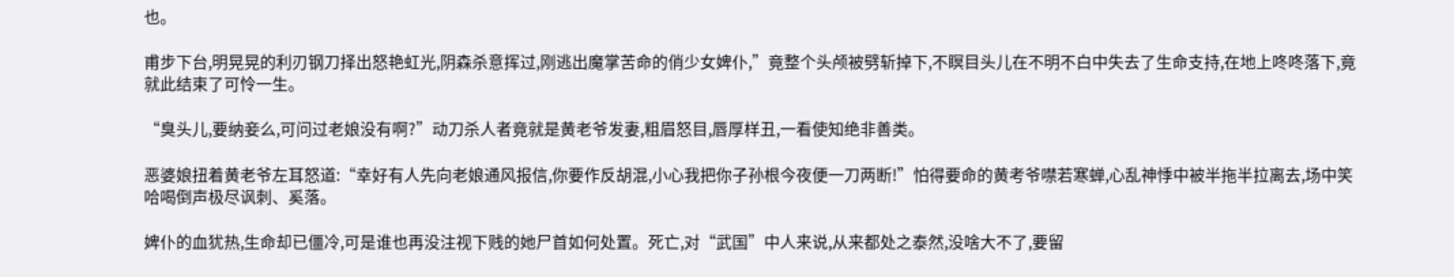也。

甫步下台,明晃晃的利刃钢刀择出怒艳虹光,阴森杀意挥过,刚逃出魔掌苦命的俏少女婢仆,”竟整个头颅被劈斩掉下,不瞑目头儿在不明不白中失去了生命支持,在地上咚咚落下,竟就此结束了可怜一生。

“臭头儿,要纳妾么,可问过老娘没有啊?”动刀杀人者竟就是黄老爷发妻,粗眉怒目,唇厚样丑,一看使知绝非善类。

恶婆娘扭着黄老爷左耳怒道:“幸好有人先向老娘通风报信,你要作反胡混,小心我把你子孙根今夜便一刀两断!”怕得要命的黄考爷噤若寒蝉,心乱神悸中被半拖半拉离去,场中笑哈喝倒声极尽讽刺、奚落。

婢仆的血犹热,生命却已僵冷,可是谁也再没注视下贱的她尸首如何处置。死亡,对“武国”中人来说,从来都处之泰然,没啥大不了,要留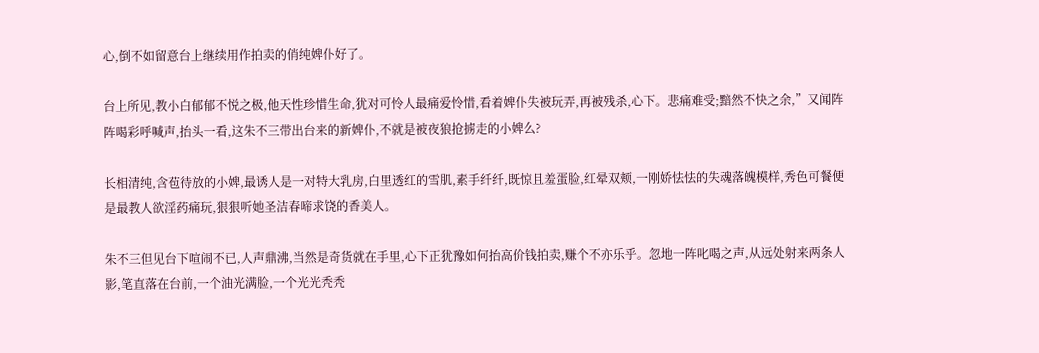心,倒不如留意台上继续用作拍卖的俏纯婢仆好了。

台上所见,教小白郁郁不悦之极,他天性珍惜生命,犹对可怜人最痛爱怜惜,看着婢仆失被玩弄,再被残杀,心下。悲痛难受;黯然不快之余,”又闻阵阵喝彩呼喊声,抬头一看,这朱不三带出台来的新婢仆,不就是被夜狼抢掳走的小婢么?

长相清纯,含苞待放的小婢,最诱人是一对特大乳房,白里透红的雪肌,素手纤纤,既惊且羞蛋脸,红晕双颊,一刚娇怯怯的失魂落魄模样,秀色可餐便是最教人欲淫药痛玩,狠狠听她圣洁春啼求饶的香美人。

朱不三但见台下喧闹不已,人声鼎沸,当然是奇货就在手里,心下正犹豫如何抬高价钱拍卖,赚个不亦乐乎。忽地一阵叱喝之声,从远处射来两条人影,笔直落在台前,一个油光满脸,一个光光秃秃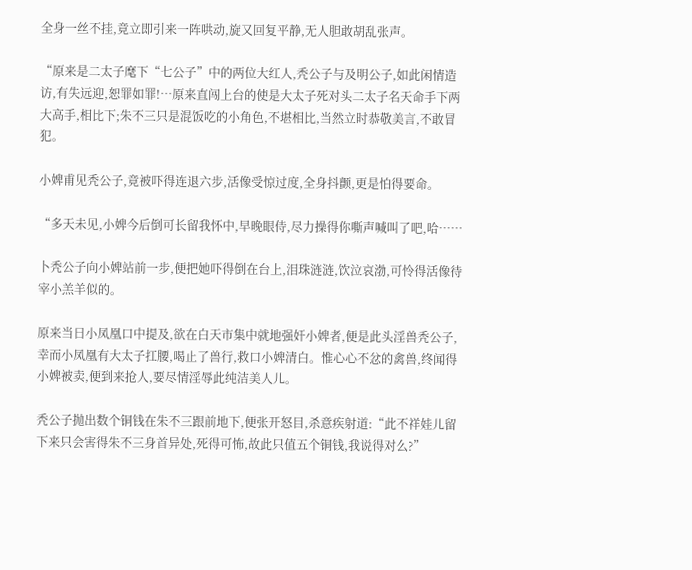全身一丝不挂,竟立即引来一阵哄动,旋又回复平静,无人胆敢胡乱张声。

“原来是二太子麾下“七公子”中的两位大红人,秃公子与及明公子,如此闲情造访,有失远迎,恕罪如罪!…原来直闯上台的使是大太子死对头二太子名天命手下两大高手,相比下;朱不三只是混饭吃的小角色,不堪相比,当然立时恭敬美言,不敢冒犯。

小婢甫见秃公子,竟被吓得连退六步,活像受惊过度,全身抖颤,更是怕得要命。

“多天未见,小婢今后倒可长留我怀中,早晚眼侍,尽力操得你嘶声喊叫了吧,哈……

卜秃公子向小婢站前一步,便把她吓得倒在台上,泪珠涟涟,饮泣哀渤,可怜得活像待宰小羔羊似的。

原来当日小凤凰口中提及,欲在白天市集中就地强奸小婢者,便是此头淫兽秃公子,幸而小凤凰有大太子扛腰,喝止了兽行,救口小婢清白。惟心心不忿的禽兽,终闻得小婢被卖,便到来抢人,要尽情淫辱此纯洁美人儿。

秃公子抛出数个铜钱在朱不三跟前地下,便张开怒目,杀意疾射道:“此不祥娃儿留下来只会害得朱不三身首异处,死得可怖,故此只值五个铜钱,我说得对么?”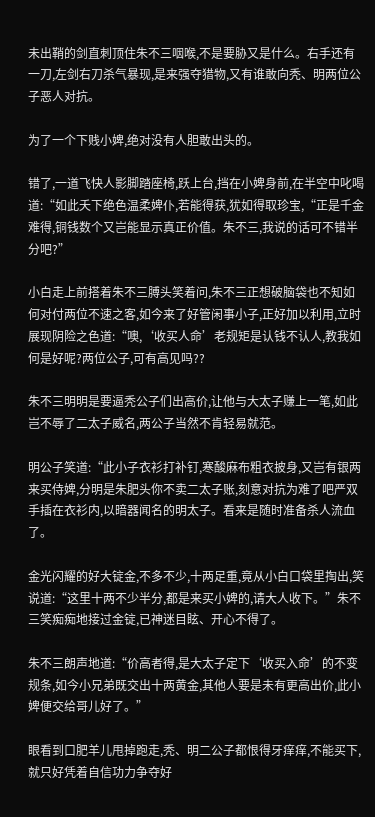未出鞘的剑直刺顶住朱不三咽喉,不是要胁又是什么。右手还有一刀,左剑右刀杀气暴现,是来强夺猎物,又有谁敢向秃、明两位公子恶人对抗。

为了一个下贱小婢,绝对没有人胆敢出头的。

错了,一道飞快人影脚踏座椅,跃上台,挡在小婢身前,在半空中叱喝道:“如此夭下绝色温柔婢仆,若能得获,犹如得取珍宝,“正是千金难得,铜钱数个又岂能显示真正价值。朱不三,我说的话可不错半分吧?”

小白走上前搭着朱不三膊头笑着问,朱不三正想破脑袋也不知如何对付两位不速之客,如今来了好管闲事小子,正好加以利用,立时展现阴险之色道:“噢,‘收买人命’老规矩是认钱不认人,教我如何是好呢?两位公子,可有高见吗??

朱不三明明是要逼秃公子们出高价,让他与大太子赚上一笔,如此岂不辱了二太子威名,两公子当然不肯轻易就范。

明公子笑道:“此小子衣衫打补钉,寒酸麻布粗衣披身,又岂有银两来买侍婢,分明是朱肥头你不卖二太子账,刻意对抗为难了吧严双手插在衣衫内,以暗器闻名的明太子。看来是随时准备杀人流血了。

金光闪耀的好大锭金,不多不少,十两足重,竟从小白口袋里掏出,笑说道:“这里十两不少半分,都是来买小婢的,请大人收下。”朱不三笑痴痴地接过金锭,已神迷目眩、开心不得了。

朱不三朗声地道:“价高者得,是大太子定下‘收买入命’的不变规条,如今小兄弟既交出十两黄金,其他人要是未有更高出价,此小婢便交给哥儿好了。”

眼看到口肥羊儿甩掉跑走,秃、明二公子都恨得牙痒痒,不能买下,就只好凭着自信功力争夺好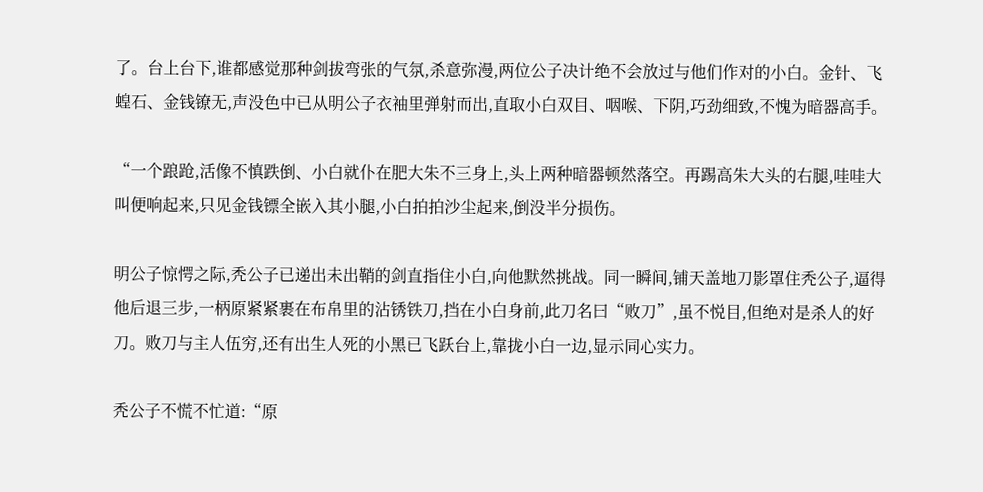了。台上台下,谁都感觉那种剑拔弯张的气氛,杀意弥漫,两位公子决计绝不会放过与他们作对的小白。金针、飞蝗石、金钱镣无,声没色中已从明公子衣袖里弹射而出,直取小白双目、咽喉、下阴,巧劲细致,不愧为暗器高手。

“一个踉跄,活像不慎跌倒、小白就仆在肥大朱不三身上,头上两种暗器顿然落空。再踢高朱大头的右腿,哇哇大叫便响起来,只见金钱镖全嵌入其小腿,小白拍拍沙尘起来,倒没半分损伤。

明公子惊愕之际,秃公子已递出未出鞘的剑直指住小白,向他默然挑战。同一瞬间,铺天盖地刀影罩住秃公子,逼得他后退三步,一柄原紧紧裹在布帛里的沾锈铁刀,挡在小白身前,此刀名曰“败刀”,虽不悦目,但绝对是杀人的好刀。败刀与主人伍穷,还有出生人死的小黑已飞跃台上,靠拢小白一边,显示同心实力。

秃公子不慌不忙道:“原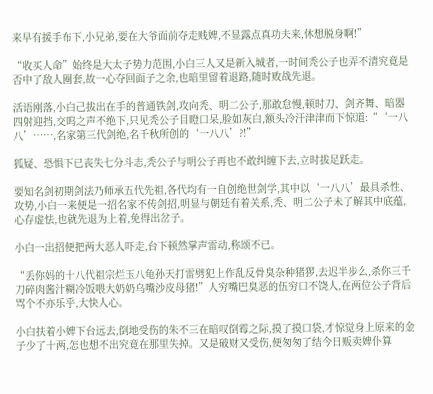来早有援手布下,小兄弟,要在大爷面前夺走贱婢,不显露点真功夫来,休想脱身啊!”

“收买人命”始终是大太子势力范围,小白三人又是新入城者,一时间秃公子也弄不清究竟是否中了敌人圈套,故一心夺回面子之余,也暗里留着退路,随时败战先退。

活语刚落,小白己拔出在手的普通铁剑,攻向秃、明二公子,那敢怠慢,顿时刀、剑齐舞、暗器四射迎挡,交呜之声不绝下,只见秃公子目瞪口呆,脸如灰白,额头冷汗津津而下惊道:“‘一八八’……,名家第三代剑绝,名千秋所创的‘一八八’?!”

狐疑、恐惧下已丧失七分斗志,秃公子与明公子再也不敢纠缠下去,立时拔足跃走。

要知名剑初期剑法乃师承五代先祖,各代均有一自创绝世剑学,其中以‘一八八’最具杀性、攻势,小白一来便是一招名家不传剑招,明显与朝廷有着关系,秃、明二公子未了解其中底蕴,心存虚怯,也就先退为上着,免得出岔子。

小白一出招便把两大恶人吓走,台下顿然掌声雷动,称颂不已。

“丢你妈的十八代祖宗烂玉八龟孙天打雷劈犯上作乱反骨臭杂种猪猡,去迟半步么,杀你三千刀碎肉酱汁糊冷饭喂大奶奶乌嘴沙皮母猪!”人穷嘴巴臭恶的伍穷口不饶人,在两位公子背后骂个不亦乐乎,大快人心。

小白扶着小婢下台远去,倒地受伤的朱不三在暗叹倒霉之际,摸了摸口袋,才惊觉身上原来的金子少了十两,怎也想不出究竟在那里失掉。又是破财又受伤,便匆匆了结今日贩卖婢仆算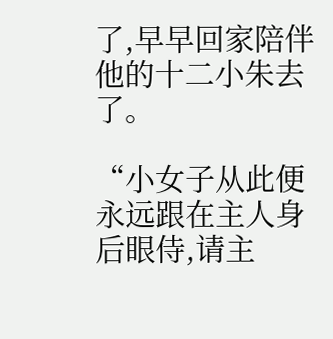了,早早回家陪伴他的十二小朱去了。

“小女子从此便永远跟在主人身后眼侍,请主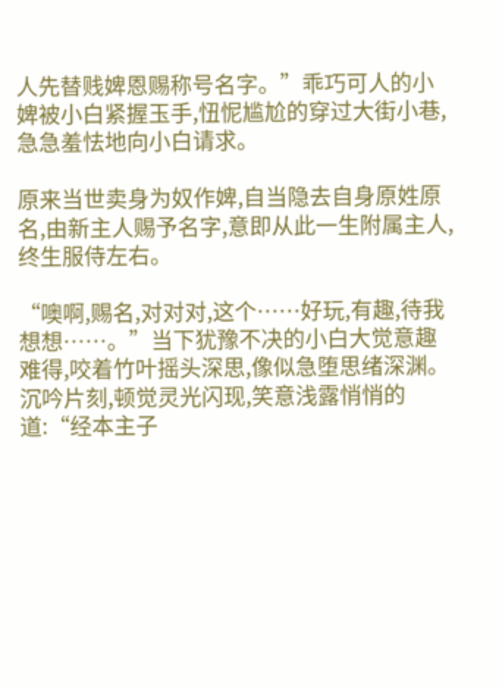人先替贱婢恩赐称号名字。”乖巧可人的小婢被小白紧握玉手,忸怩尴尬的穿过大街小巷,急急羞怯地向小白请求。

原来当世卖身为奴作婢,自当隐去自身原姓原名,由新主人赐予名字,意即从此一生附属主人,终生服侍左右。

“噢啊,赐名,对对对,这个……好玩,有趣,待我想想……。”当下犹豫不决的小白大觉意趣难得,咬着竹叶摇头深思,像似急堕思绪深渊。沉吟片刻,顿觉灵光闪现,笑意浅露悄悄的道:“经本主子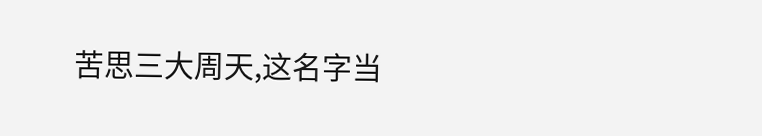苦思三大周天,这名字当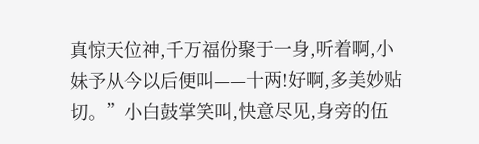真惊天位神,千万福份聚于一身,听着啊,小妹予从今以后便叫——十两!好啊,多美妙贴切。”小白鼓掌笑叫,快意尽见,身旁的伍